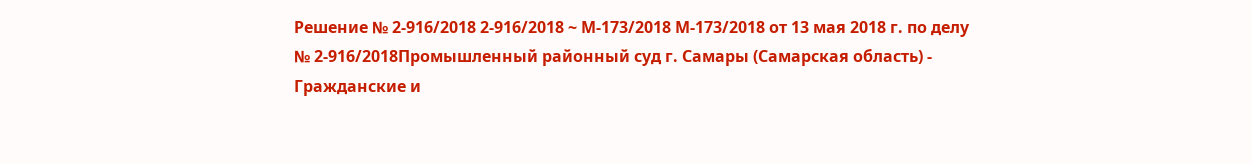Решение № 2-916/2018 2-916/2018 ~ М-173/2018 М-173/2018 от 13 мая 2018 г. по делу № 2-916/2018Промышленный районный суд г. Самары (Самарская область) - Гражданские и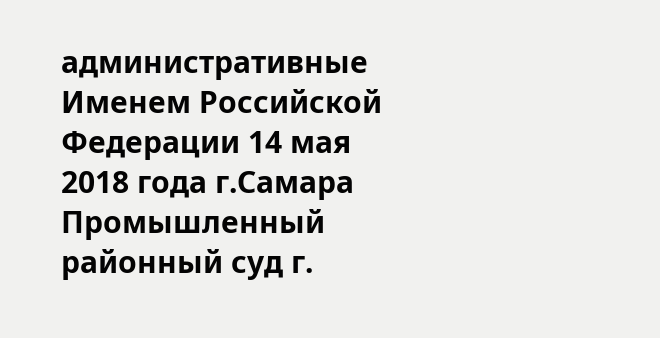административные Именем Российской Федерации 14 мая 2018 года г.Самара Промышленный районный суд г.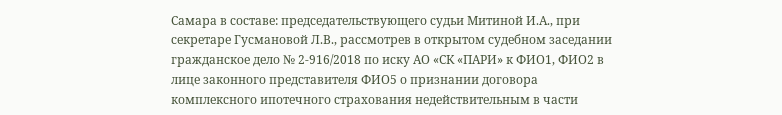Самара в составе: председательствующего судьи Митиной И.А., при секретаре Гусмановой Л.В., рассмотрев в открытом судебном заседании гражданское дело № 2-916/2018 по иску АО «СК «ПАРИ» к ФИО1, ФИО2 в лице законного представителя ФИО5 о признании договора комплексного ипотечного страхования недействительным в части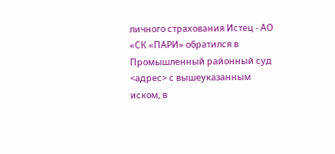личного страхования Истец - АО «СК «ПАРИ» обратился в Промышленный районный суд <адрес> с вышеуказанным иском, в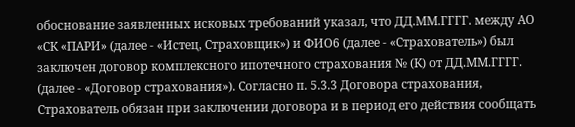обоснование заявленных исковых требований указал, что ДД.ММ.ГГГГ. между АО «СК «ПАРИ» (далее - «Истец, Страховщик») и ФИО6 (далее - «Страхователь») был заключен договор комплексного ипотечного страхования № (К) от ДД.ММ.ГГГГ. (далее - «Договор страхования»). Согласно п. 5.3.3 Договора страхования, Страхователь обязан при заключении договора и в период его действия сообщать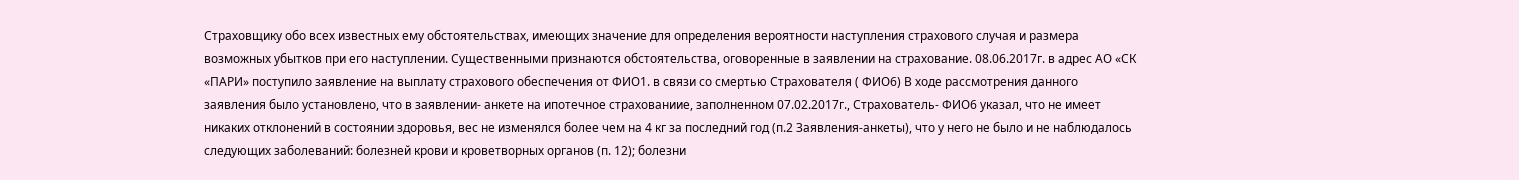Страховщику обо всех известных ему обстоятельствах, имеющих значение для определения вероятности наступления страхового случая и размера возможных убытков при его наступлении. Существенными признаются обстоятельства, оговоренные в заявлении на страхование. 08.06.2017г. в адрес АО «СК «ПАРИ» поступило заявление на выплату страхового обеспечения от ФИО1. в связи со смертью Страхователя ( ФИО6) В ходе рассмотрения данного заявления было установлено, что в заявлении- анкете на ипотечное страхованиие, заполненном 07.02.2017г., Страхователь- ФИО6 указал, что не имеет никаких отклонений в состоянии здоровья, вес не изменялся более чем на 4 кг за последний год (п.2 Заявления-анкеты), что у него не было и не наблюдалось следующих заболеваний: болезней крови и кроветворных органов (п. 12); болезни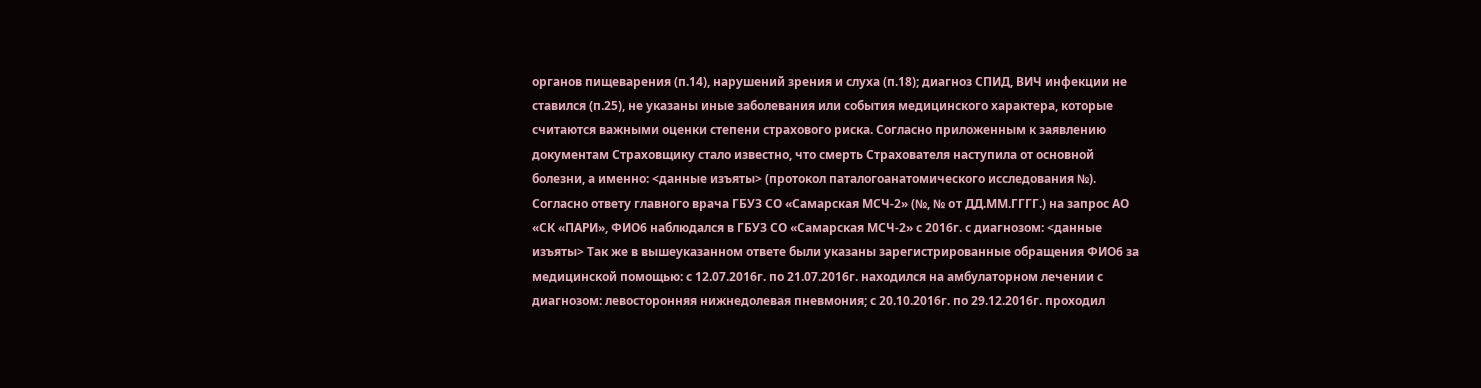органов пищеварения (п.14), нарушений зрения и слуха (п.18); диагноз СПИД, ВИЧ инфекции не ставился (п.25), не указаны иные заболевания или события медицинского характера, которые считаются важными оценки степени страхового риска. Согласно приложенным к заявлению документам Страховщику стало известно, что смерть Страхователя наступила от основной болезни, а именно: <данные изъяты> (протокол паталогоанатомического исследования №). Согласно ответу главного врача ГБУЗ СО «Самарская МСЧ-2» (№, № oт ДД.ММ.ГГГГ.) на запрос АО «СК «ПАРИ», ФИО6 наблюдался в ГБУЗ СО «Самарская МСЧ-2» с 2016г. с диагнозом: <данные изъяты> Так же в вышеуказанном ответе были указаны зарегистрированные обращения ФИО6 за медицинской помощью: с 12.07.2016г. по 21.07.2016г. находился на амбулаторном лечении с диагнозом: левосторонняя нижнедолевая пневмония; с 20.10.2016г. по 29.12.2016г. проходил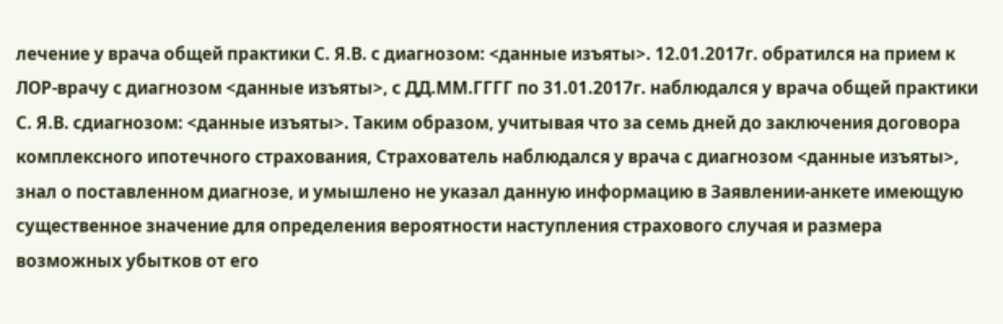лечение у врача общей практики С. Я.В. с диагнозом: <данные изъяты>. 12.01.2017г. обратился на прием к ЛОР-врачу с диагнозом <данные изъяты>, с ДД.ММ.ГГГГ по 31.01.2017г. наблюдался у врача общей практики С. Я.В. сдиагнозом: <данные изъяты>. Таким образом, учитывая что за семь дней до заключения договора комплексного ипотечного страхования, Страхователь наблюдался у врача с диагнозом <данные изъяты>, знал о поставленном диагнозе, и умышлено не указал данную информацию в Заявлении-анкете имеющую существенное значение для определения вероятности наступления страхового случая и размера возможных убытков от его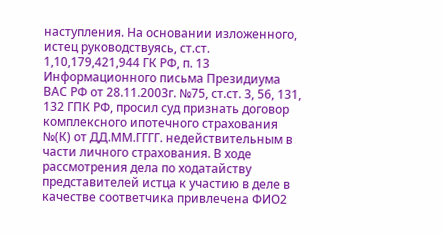наступления. На основании изложенного, истец руководствуясь, ст.ст. 1,10,179,421,944 ГК РФ, п. 13 Информационного письма Президиума ВАС РФ от 28.11.2003г. №75, ст.ст. 3, 56, 131, 132 ГПК РФ, просил суд признать договор комплексного ипотечного страхования №(К) от ДД.ММ.ГГГГ. недействительным в части личного страхования. В ходе рассмотрения дела по ходатайству представителей истца к участию в деле в качестве соответчика привлечена ФИО2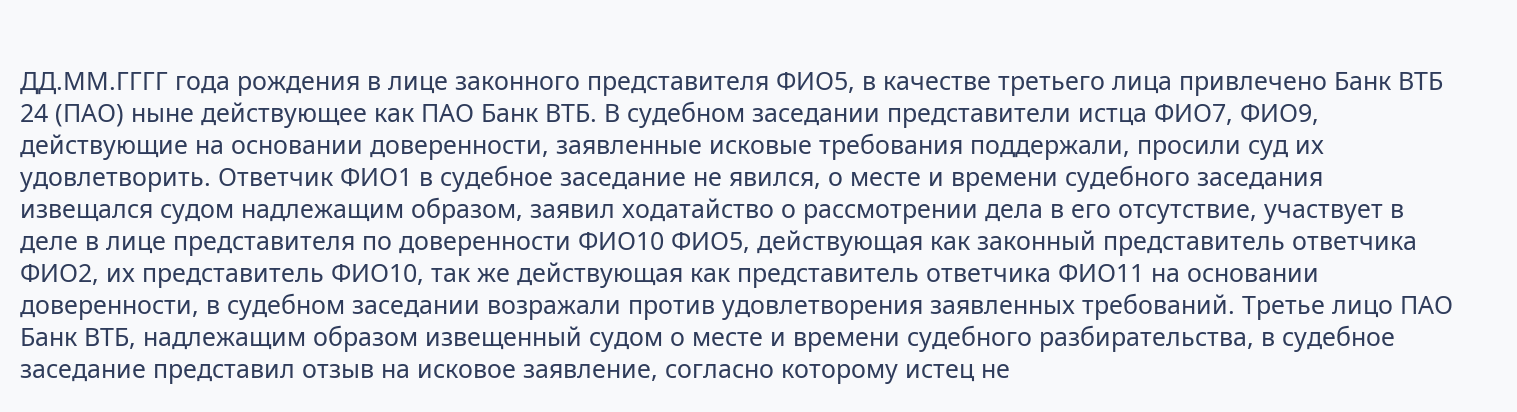ДД.ММ.ГГГГ года рождения в лице законного представителя ФИО5, в качестве третьего лица привлечено Банк ВТБ 24 (ПАО) ныне действующее как ПАО Банк ВТБ. В судебном заседании представители истца ФИО7, ФИО9, действующие на основании доверенности, заявленные исковые требования поддержали, просили суд их удовлетворить. Ответчик ФИО1 в судебное заседание не явился, о месте и времени судебного заседания извещался судом надлежащим образом, заявил ходатайство о рассмотрении дела в его отсутствие, участвует в деле в лице представителя по доверенности ФИО10 ФИО5, действующая как законный представитель ответчика ФИО2, их представитель ФИО10, так же действующая как представитель ответчика ФИО11 на основании доверенности, в судебном заседании возражали против удовлетворения заявленных требований. Третье лицо ПАО Банк ВТБ, надлежащим образом извещенный судом о месте и времени судебного разбирательства, в судебное заседание представил отзыв на исковое заявление, согласно которому истец не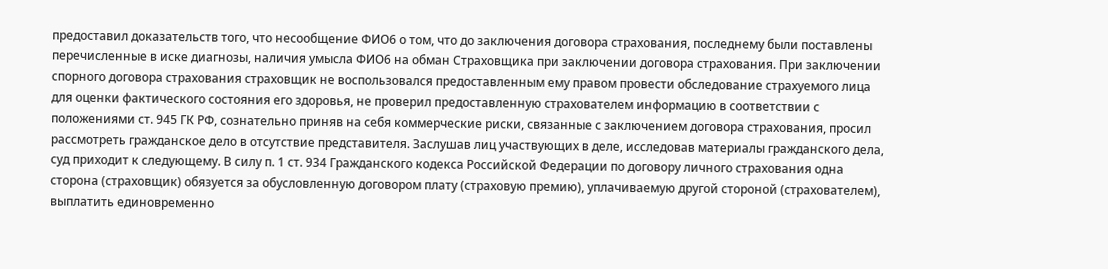предоставил доказательств того, что несообщение ФИО6 о том, что до заключения договора страхования, последнему были поставлены перечисленные в иске диагнозы, наличия умысла ФИО6 на обман Страховщика при заключении договора страхования. При заключении спорного договора страхования страховщик не воспользовался предоставленным ему правом провести обследование страхуемого лица для оценки фактического состояния его здоровья, не проверил предоставленную страхователем информацию в соответствии с положениями ст. 945 ГК РФ, сознательно приняв на себя коммерческие риски, связанные с заключением договора страхования, просил рассмотреть гражданское дело в отсутствие представителя. Заслушав лиц участвующих в деле, исследовав материалы гражданского дела, суд приходит к следующему. В силу п. 1 ст. 934 Гражданского кодекса Российской Федерации по договору личного страхования одна сторона (страховщик) обязуется за обусловленную договором плату (страховую премию), уплачиваемую другой стороной (страхователем), выплатить единовременно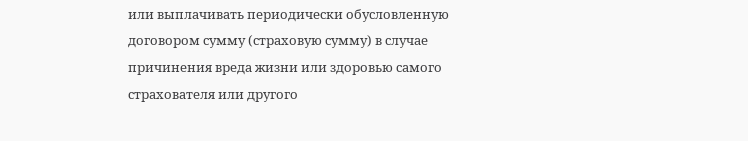или выплачивать периодически обусловленную договором сумму (страховую сумму) в случае причинения вреда жизни или здоровью самого страхователя или другого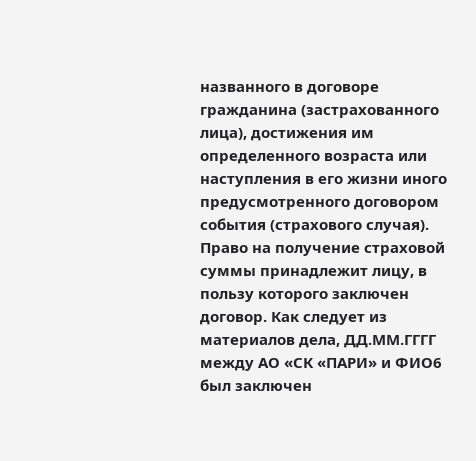названного в договоре гражданина (застрахованного лица), достижения им определенного возраста или наступления в его жизни иного предусмотренного договором события (страхового случая). Право на получение страховой суммы принадлежит лицу, в пользу которого заключен договор. Как следует из материалов дела, ДД.ММ.ГГГГ между АО «СК «ПАРИ» и ФИО6 был заключен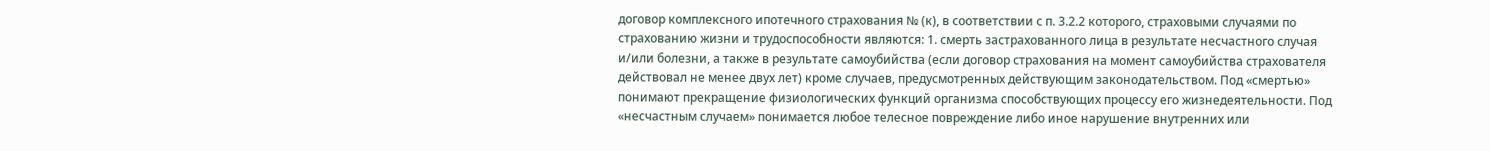договор комплексного ипотечного страхования № (к), в соответствии с п. 3.2.2 которого, страховыми случаями по страхованию жизни и трудоспособности являются: 1. смерть застрахованного лица в результате несчастного случая и/или болезни, а также в результате самоубийства (если договор страхования на момент самоубийства страхователя действовал не менее двух лет) кроме случаев, предусмотренных действующим законодательством. Под «смертью» понимают прекращение физиологических функций организма способствующих процессу его жизнедеятельности. Под «несчастным случаем» понимается любое телесное повреждение либо иное нарушение внутренних или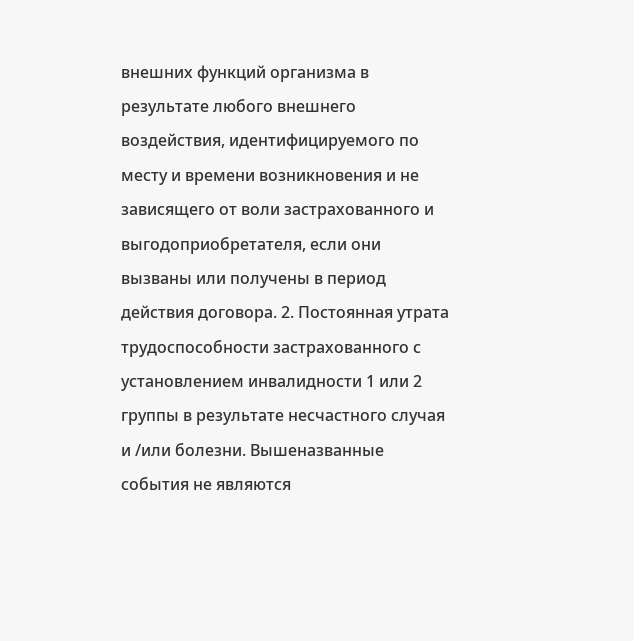внешних функций организма в результате любого внешнего воздействия, идентифицируемого по месту и времени возникновения и не зависящего от воли застрахованного и выгодоприобретателя, если они вызваны или получены в период действия договора. 2. Постоянная утрата трудоспособности застрахованного с установлением инвалидности 1 или 2 группы в результате несчастного случая и /или болезни. Вышеназванные события не являются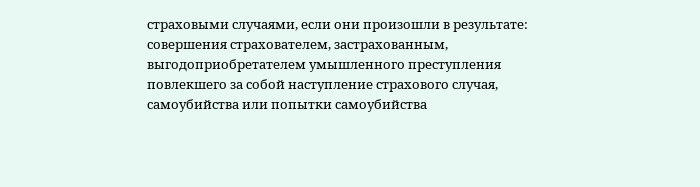страховыми случаями, если они произошли в результате: совершения страхователем, застрахованным, выгодоприобретателем умышленного преступления повлекшего за собой наступление страхового случая, самоубийства или попытки самоубийства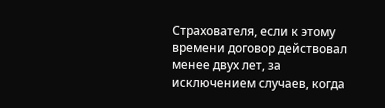Страхователя, если к этому времени договор действовал менее двух лет, за исключением случаев, когда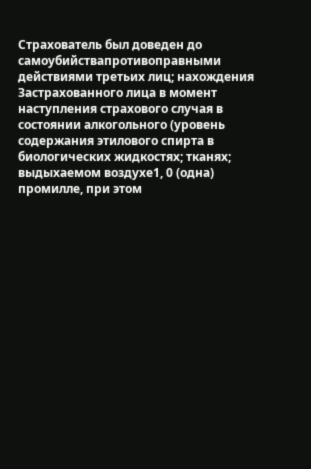Страхователь был доведен до самоубийствапротивоправными действиями третьих лиц; нахождения Застрахованного лица в момент наступления страхового случая в состоянии алкогольного (уровень содержания этилового спирта в биологических жидкостях; тканях; выдыхаемом воздухе1, 0 (одна) промилле, при этом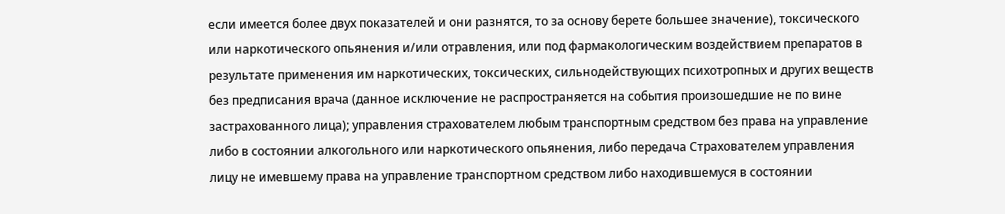если имеется более двух показателей и они разнятся, то за основу берете большее значение), токсического или наркотического опьянения и/или отравления, или под фармакологическим воздействием препаратов в результате применения им наркотических, токсических, сильнодействующих психотропных и других веществ без предписания врача (данное исключение не распространяется на события произошедшие не по вине застрахованного лица); управления страхователем любым транспортным средством без права на управление либо в состоянии алкогольного или наркотического опьянения, либо передача Страхователем управления лицу не имевшему права на управление транспортном средством либо находившемуся в состоянии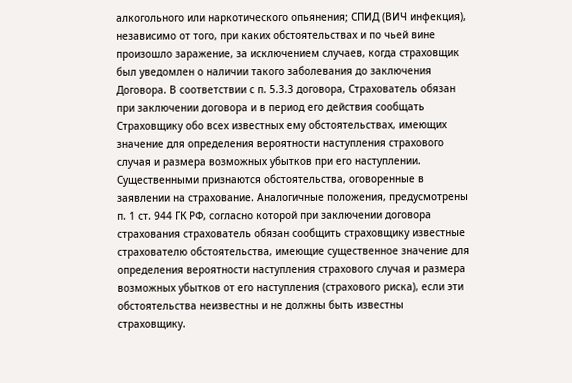алкогольного или наркотического опьянения; СПИД (ВИЧ инфекция), независимо oт того, при каких обстоятельствах и по чьей вине произошло заражение, за исключением случаев, когда страховщик был уведомлен о наличии такого заболевания до заключения Договора. В соответствии с п. 5.3.3 договора, Страхователь обязан при заключении договора и в период его действия сообщать Страховщику обо всех известных ему обстоятельствах, имеющих значение для определения вероятности наступления страхового случая и размера возможных убытков при его наступлении. Существенными признаются обстоятельства, оговоренные в заявлении на страхование. Аналогичные положения, предусмотрены п. 1 ст. 944 ГК РФ, согласно которой при заключении договора страхования страхователь обязан сообщить страховщику известные страхователю обстоятельства, имеющие существенное значение для определения вероятности наступления страхового случая и размера возможных убытков от его наступления (страхового риска), если эти обстоятельства неизвестны и не должны быть известны страховщику.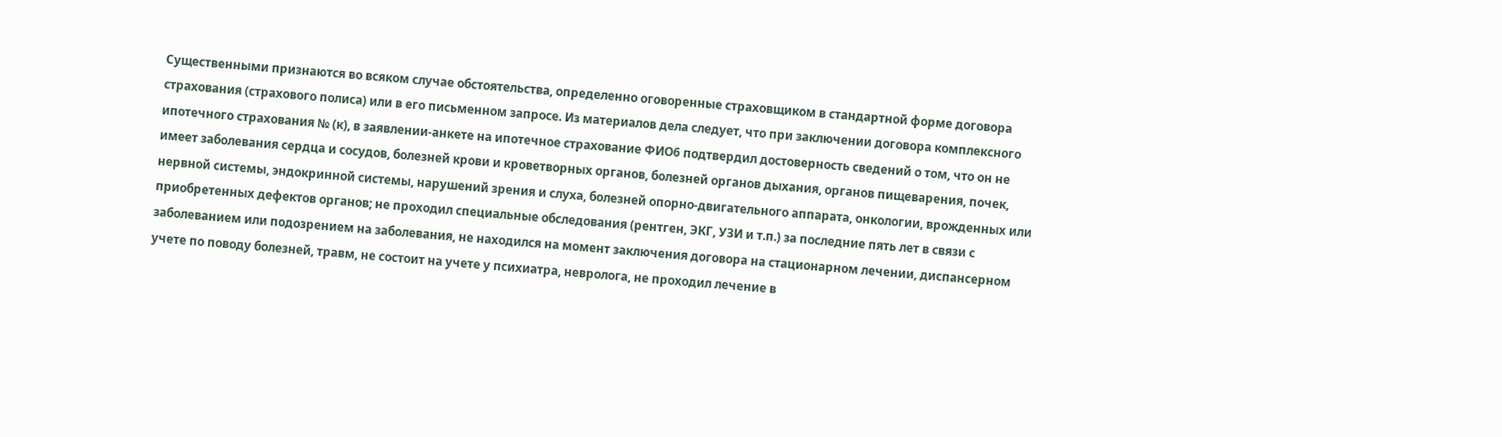Существенными признаются во всяком случае обстоятельства, определенно оговоренные страховщиком в стандартной форме договора страхования (страхового полиса) или в его письменном запросе. Из материалов дела следует, что при заключении договора комплексного ипотечного страхования № (к), в заявлении-анкете на ипотечное страхование ФИО6 подтвердил достоверность сведений о том, что он не имеет заболевания сердца и сосудов, болезней крови и кроветворных органов, болезней органов дыхания, органов пищеварения, почек, нервной системы, эндокринной системы, нарушений зрения и слуха, болезней опорно-двигательного аппарата, онкологии, врожденных или приобретенных дефектов органов; не проходил специальные обследования (рентген, ЭКГ, УЗИ и т.п.) за последние пять лет в связи с заболеванием или подозрением на заболевания, не находился на момент заключения договора на стационарном лечении, диспансерном учете по поводу болезней, травм, не состоит на учете у психиатра, невролога, не проходил лечение в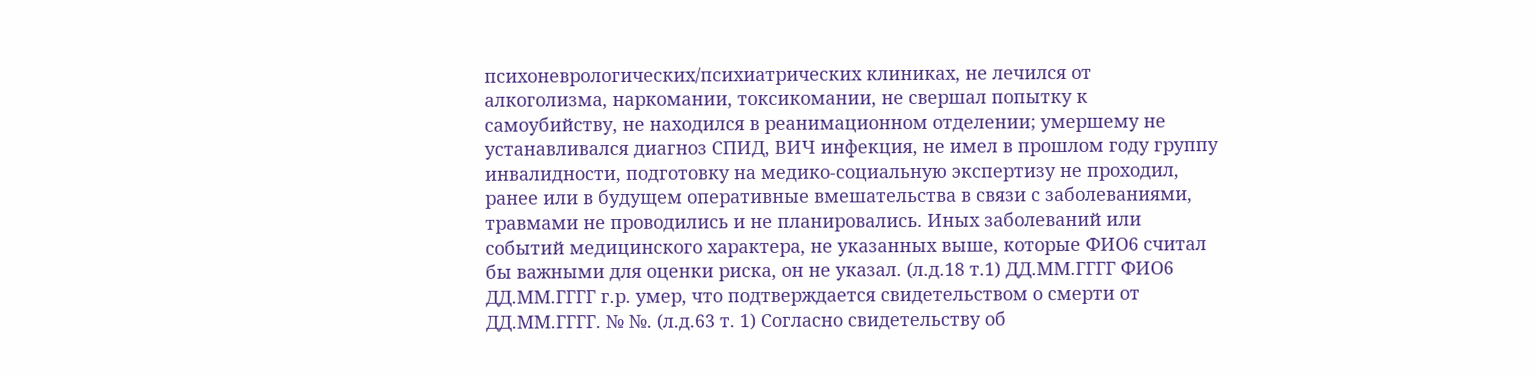психоневрологических/психиатрических клиниках, не лечился от алкоголизма, наркомании, токсикомании, не свершал попытку к самоубийству, не находился в реанимационном отделении; умершему не устанавливался диагноз СПИД, ВИЧ инфекция, не имел в прошлом году группу инвалидности, подготовку на медико-социальную экспертизу не проходил, ранее или в будущем оперативные вмешательства в связи с заболеваниями, травмами не проводились и не планировались. Иных заболеваний или событий медицинского характера, не указанных выше, которые ФИО6 считал бы важными для оценки риска, он не указал. (л.д.18 т.1) ДД.ММ.ГГГГ ФИО6 ДД.ММ.ГГГГ г.р. умер, что подтверждается свидетельством о смерти от ДД.ММ.ГГГГ. № №. (л.д.63 т. 1) Согласно свидетельству об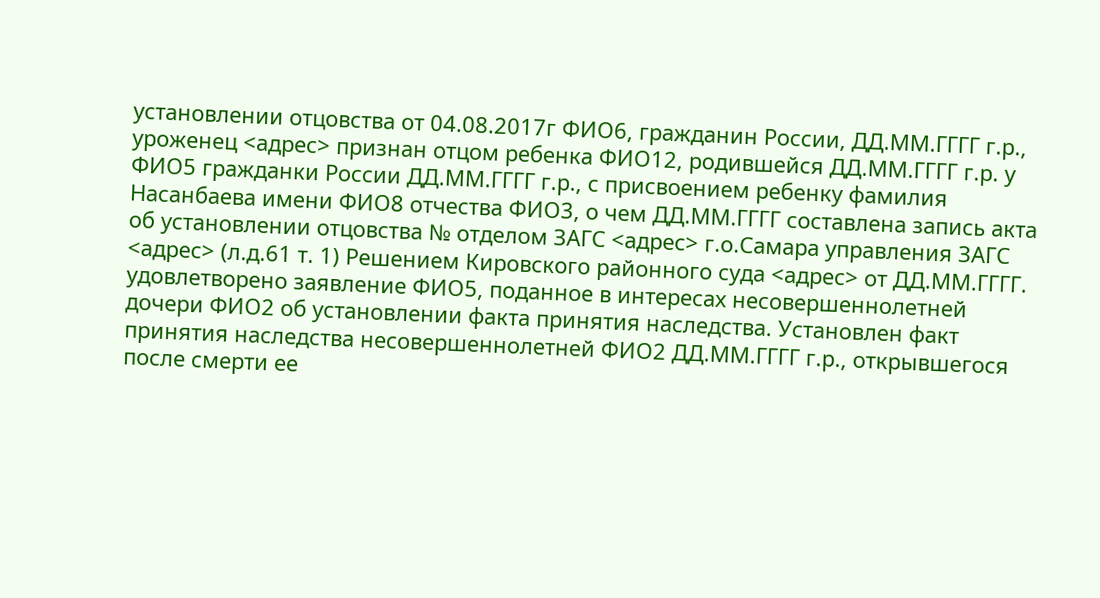установлении отцовства от 04.08.2017г ФИО6, гражданин России, ДД.ММ.ГГГГ г.р., уроженец <адрес> признан отцом ребенка ФИО12, родившейся ДД.ММ.ГГГГ г.р. у ФИО5 гражданки России ДД.ММ.ГГГГ г.р., с присвоением ребенку фамилия Насанбаева имени ФИО8 отчества ФИО3, о чем ДД.ММ.ГГГГ составлена запись акта об установлении отцовства № отделом ЗАГС <адрес> г.о.Самара управления ЗАГС <адрес> (л.д.61 т. 1) Решением Кировского районного суда <адрес> от ДД.ММ.ГГГГ. удовлетворено заявление ФИО5, поданное в интересах несовершеннолетней дочери ФИО2 об установлении факта принятия наследства. Установлен факт принятия наследства несовершеннолетней ФИО2 ДД.ММ.ГГГГ г.р., открывшегося после смерти ее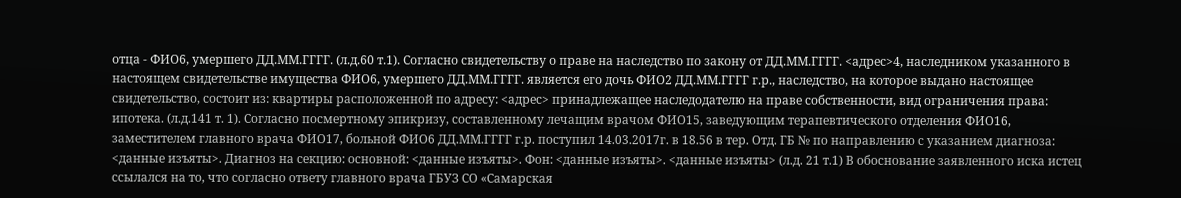отца - ФИО6, умершего ДД.ММ.ГГГГ. (л.д.60 т.1). Согласно свидетельству о праве на наследство по закону от ДД.ММ.ГГГГ. <адрес>4, наследником указанного в настоящем свидетельстве имущества ФИО6, умершего ДД.ММ.ГГГГ. является его дочь ФИО2 ДД.ММ.ГГГГ г.р., наследство, на которое выдано настоящее свидетельство, состоит из: квартиры расположенной по адресу: <адрес> принадлежащее наследодателю на праве собственности, вид ограничения права: ипотека. (л.д.141 т. 1). Согласно посмертному эпикризу, составленному лечащим врачом ФИО15, заведующим терапевтического отделения ФИО16, заместителем главного врача ФИО17, больной ФИО6 ДД.ММ.ГГГГ г.р. поступил 14.03.2017г. в 18.56 в тер. Отд. ГБ № по направлению с указанием диагноза: <данные изъяты>. Диагноз на секцию: основной: <данные изъяты>. Фон: <данные изъяты>. <данные изъяты> (л.д. 21 т.1) В обоснование заявленного иска истец ссылался на то, что согласно ответу главного врача ГБУЗ СО «Самарская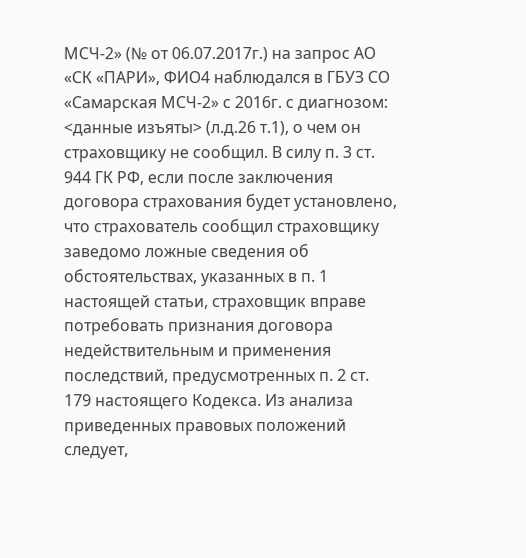МСЧ-2» (№ oт 06.07.2017г.) на запрос АО «СК «ПАРИ», ФИО4 наблюдался в ГБУЗ СО «Самарская МСЧ-2» с 2016г. с диагнозом: <данные изъяты> (л.д.26 т.1), о чем он страховщику не сообщил. В силу п. 3 ст. 944 ГК РФ, если после заключения договора страхования будет установлено, что страхователь сообщил страховщику заведомо ложные сведения об обстоятельствах, указанных в п. 1 настоящей статьи, страховщик вправе потребовать признания договора недействительным и применения последствий, предусмотренных п. 2 ст. 179 настоящего Кодекса. Из анализа приведенных правовых положений следует,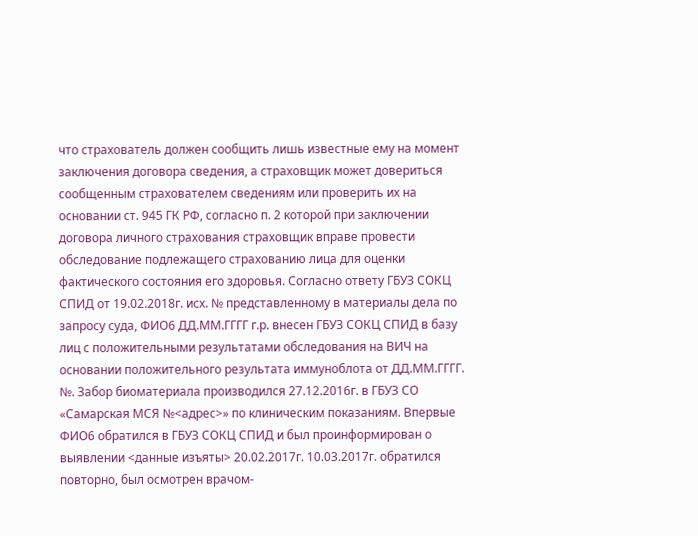что страхователь должен сообщить лишь известные ему на момент заключения договора сведения, а страховщик может довериться сообщенным страхователем сведениям или проверить их на основании ст. 945 ГК РФ, согласно п. 2 которой при заключении договора личного страхования страховщик вправе провести обследование подлежащего страхованию лица для оценки фактического состояния его здоровья. Согласно ответу ГБУЗ СОКЦ СПИД от 19.02.2018г. исх. № представленному в материалы дела по запросу суда, ФИО6 ДД.ММ.ГГГГ г.р. внесен ГБУЗ СОКЦ СПИД в базу лиц с положительными результатами обследования на ВИЧ на основании положительного результата иммуноблота от ДД.ММ.ГГГГ. №. Забор биоматериала производился 27.12.2016г. в ГБУЗ СО «Самарская МСЯ №<адрес>» по клиническим показаниям. Впервые ФИО6 обратился в ГБУЗ СОКЦ СПИД и был проинформирован о выявлении <данные изъяты> 20.02.2017г. 10.03.2017г. обратился повторно, был осмотрен врачом-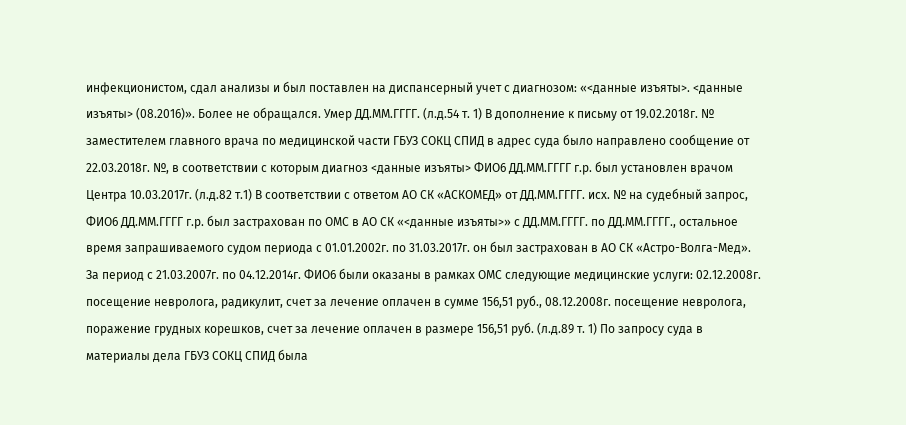инфекционистом, сдал анализы и был поставлен на диспансерный учет с диагнозом: «<данные изъяты>. <данные изъяты> (08.2016)». Более не обращался. Умер ДД.ММ.ГГГГ. (л.д.54 т. 1) В дополнение к письму от 19.02.2018г. № заместителем главного врача по медицинской части ГБУЗ СОКЦ СПИД в адрес суда было направлено сообщение от 22.03.2018г. №, в соответствии с которым диагноз <данные изъяты> ФИО6 ДД.ММ.ГГГГ г.р. был установлен врачом Центра 10.03.2017г. (л.д.82 т.1) В соответствии с ответом АО СК «АСКОМЕД» от ДД.ММ.ГГГГ. исх. № на судебный запрос, ФИО6 ДД.ММ.ГГГГ г.р. был застрахован по ОМС в АО СК «<данные изъяты>» с ДД.ММ.ГГГГ. по ДД.ММ.ГГГГ., остальное время запрашиваемого судом периода с 01.01.2002г. по 31.03.2017г. он был застрахован в АО СК «Астро-Волга-Мед». За период с 21.03.2007г. по 04.12.2014г. ФИО6 были оказаны в рамках ОМС следующие медицинские услуги: 02.12.2008г. посещение невролога, радикулит, счет за лечение оплачен в сумме 156,51 руб., 08.12.2008г. посещение невролога, поражение грудных корешков, счет за лечение оплачен в размере 156,51 руб. (л.д.89 т. 1) По запросу суда в материалы дела ГБУЗ СОКЦ СПИД была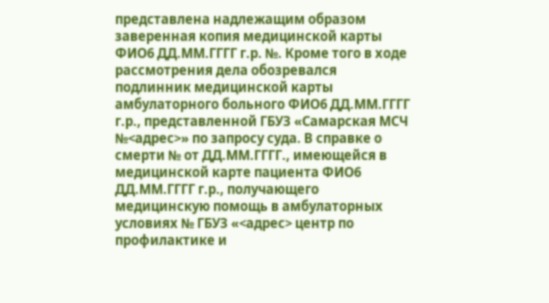представлена надлежащим образом заверенная копия медицинской карты ФИО6 ДД.ММ.ГГГГ г.р. №. Кроме того в ходе рассмотрения дела обозревался подлинник медицинской карты амбулаторного больного ФИО6 ДД.ММ.ГГГГ г.р., представленной ГБУЗ «Самарская МСЧ №<адрес>» по запросу суда. В справке о смерти № от ДД.ММ.ГГГГ., имеющейся в медицинской карте пациента ФИО6 ДД.ММ.ГГГГ г.р., получающего медицинскую помощь в амбулаторных условиях № ГБУЗ «<адрес> центр по профилактике и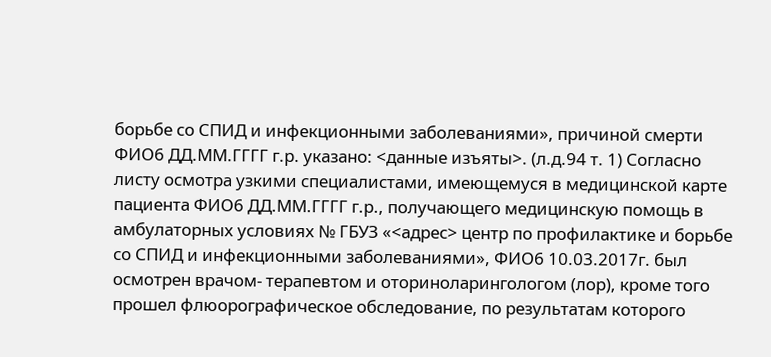борьбе со СПИД и инфекционными заболеваниями», причиной смерти ФИО6 ДД.ММ.ГГГГ г.р. указано: <данные изъяты>. (л.д.94 т. 1) Согласно листу осмотра узкими специалистами, имеющемуся в медицинской карте пациента ФИО6 ДД.ММ.ГГГГ г.р., получающего медицинскую помощь в амбулаторных условиях № ГБУЗ «<адрес> центр по профилактике и борьбе со СПИД и инфекционными заболеваниями», ФИО6 10.03.2017г. был осмотрен врачом- терапевтом и оториноларингологом (лор), кроме того прошел флюорографическое обследование, по результатам которого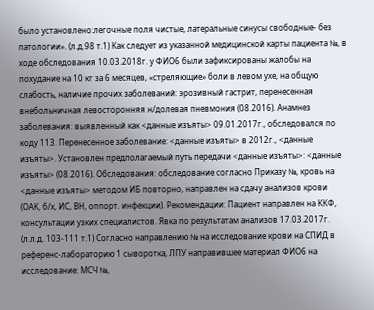было установлено:легочные поля чистые, латеральные синусы свободные- без патологии». (л.д.98 т.1) Как следует из указанной медицинской карты пациента №, в ходе обследования 10.03.2018г. у ФИО6 были зафиксированы жалобы на похудание на 10 кг за 6 месяцев, «стреляющие» боли в левом ухе, на общую слабость, наличие прочих заболеваний: эрозивный гастрит, перенесенная внебольничная левосторонняя н/долевая пневмония (08.2016). Анамнез заболевания: выявленный как <данные изъяты> 09.01.2017г., обследовался по коду 113. Перенесенное заболевание: <данные изъяты> в 2012г., <данные изъяты>. Установлен предполагаемый путь передачи <данные изъяты>: <данные изъяты> (08.2016). Обследования: обследование согласно Приказу №, кровь на <данные изъяты> методом ИБ повторно, направлен на сдачу анализов крови (ОАК, б/х, ИС, ВН, оппорт. инфекции). Рекомендации: Пациент направлен на ККФ, консультации узких специалистов. Явка по результатам анализов 17.03.2017г. (л.л.д. 103-111 т.1) Согласно направлению № на исследование крови на СПИД в референс-лабораторию 1 сыворотка, ЛПУ направившее материал ФИО6 на исследование: МСЧ №,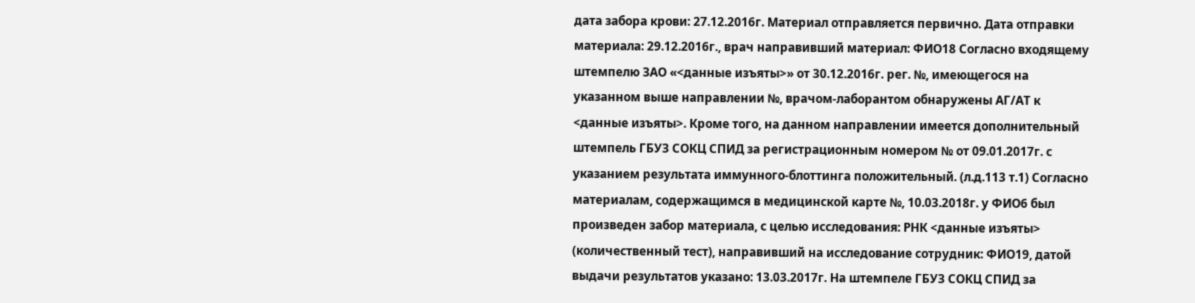дата забора крови: 27.12.2016г. Материал отправляется первично. Дата отправки материала: 29.12.2016г., врач направивший материал: ФИО18 Согласно входящему штемпелю ЗАО «<данные изъяты>» от 30.12.2016г. рег. №, имеющегося на указанном выше направлении №, врачом-лаборантом обнаружены АГ/АТ к <данные изъяты>. Кроме того, на данном направлении имеется дополнительный штемпель ГБУЗ СОКЦ СПИД за регистрационным номером № от 09.01.2017г. с указанием результата иммунного-блоттинга положительный. (л.д.113 т.1) Согласно материалам, содержащимся в медицинской карте №, 10.03.2018г. у ФИО6 был произведен забор материала, с целью исследования: РНК <данные изъяты> (количественный тест), направивший на исследование сотрудник: ФИО19, датой выдачи результатов указано: 13.03.2017г. На штемпеле ГБУЗ СОКЦ СПИД за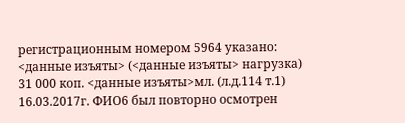регистрационным номером 5964 указано: <данные изъяты> (<данные изъяты> нагрузка) 31 000 коп. <данные изъяты>мл. (л.д.114 т.1) 16.03.2017г. ФИО6 был повторно осмотрен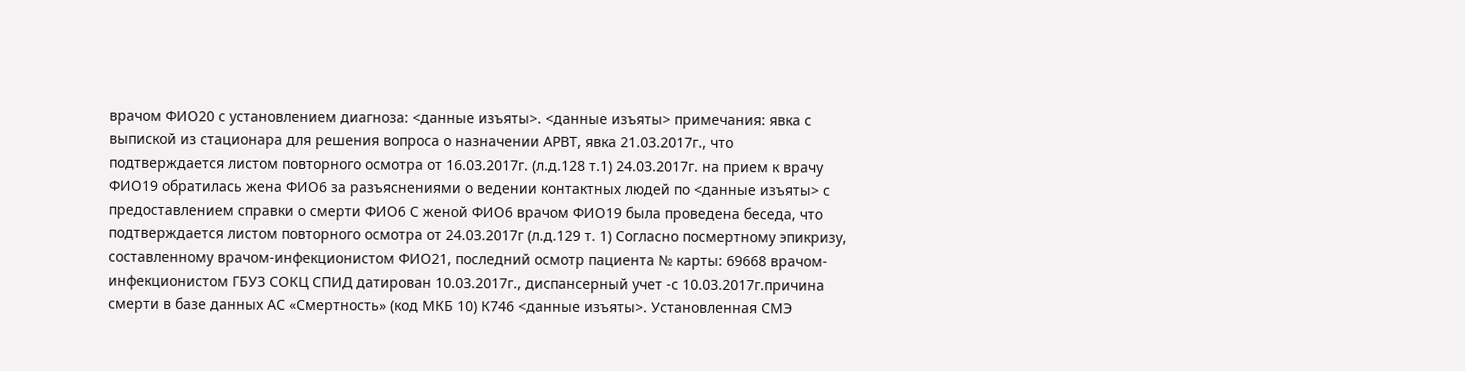врачом ФИО20 с установлением диагноза: <данные изъяты>. <данные изъяты> примечания: явка с выпиской из стационара для решения вопроса о назначении АРВТ, явка 21.03.2017г., что подтверждается листом повторного осмотра от 16.03.2017г. (л.д.128 т.1) 24.03.2017г. на прием к врачу ФИО19 обратилась жена ФИО6 за разъяснениями о ведении контактных людей по <данные изъяты> с предоставлением справки о смерти ФИО6 С женой ФИО6 врачом ФИО19 была проведена беседа, что подтверждается листом повторного осмотра от 24.03.2017г (л.д.129 т. 1) Согласно посмертному эпикризу, составленному врачом-инфекционистом ФИО21, последний осмотр пациента № карты: 69668 врачом-инфекционистом ГБУЗ СОКЦ СПИД датирован 10.03.2017г., диспансерный учет -с 10.03.2017г.причина смерти в базе данных АС «Смертность» (код МКБ 10) К746 <данные изъяты>. Установленная СМЭ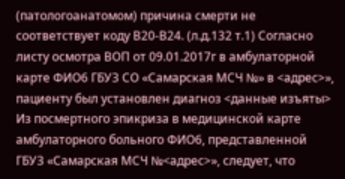(патологоанатомом) причина смерти не соответствует коду В20-В24. (л.д.132 т.1) Согласно листу осмотра ВОП от 09.01.2017г в амбулаторной карте ФИО6 ГБУЗ СО «Самарская МСЧ №» в <адрес>», пациенту был установлен диагноз <данные изъяты> Из посмертного эпикриза в медицинской карте амбулаторного больного ФИО6, представленной ГБУЗ «Самарская МСЧ №<адрес>», следует, что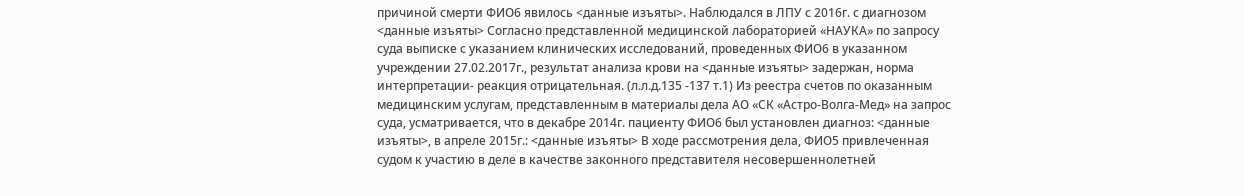причиной смерти ФИО6 явилось <данные изъяты>. Наблюдался в ЛПУ с 2016г. с диагнозом <данные изъяты> Согласно представленной медицинской лабораторией «НАУКА» по запросу суда выписке с указанием клинических исследований, проведенных ФИО6 в указанном учреждении 27.02.2017г., результат анализа крови на <данные изъяты> задержан, норма интерпретации- реакция отрицательная. (л.л.д.135 -137 т.1) Из реестра счетов по оказанным медицинским услугам, представленным в материалы дела АО «СК «Астро-Волга-Мед» на запрос суда, усматривается, что в декабре 2014г. пациенту ФИО6 был установлен диагноз: <данные изъяты>, в апреле 2015г.: <данные изъяты> В ходе рассмотрения дела, ФИО5 привлеченная судом к участию в деле в качестве законного представителя несовершеннолетней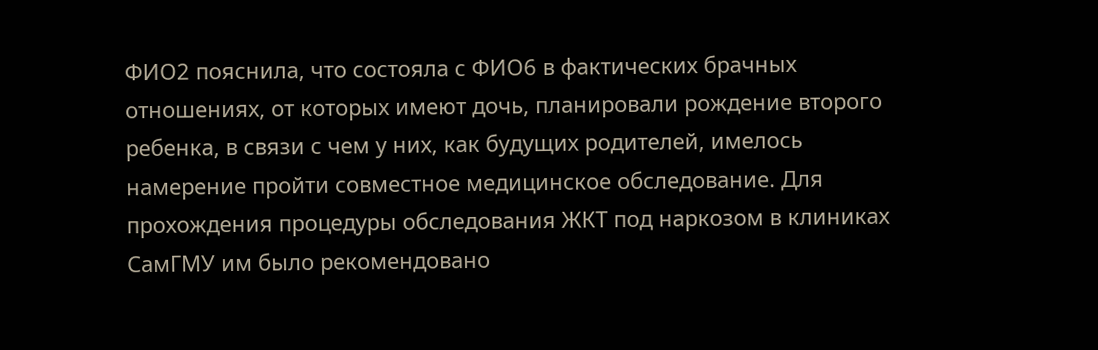ФИО2 пояснила, что состояла с ФИО6 в фактических брачных отношениях, от которых имеют дочь, планировали рождение второго ребенка, в связи с чем у них, как будущих родителей, имелось намерение пройти совместное медицинское обследование. Для прохождения процедуры обследования ЖКТ под наркозом в клиниках СамГМУ им было рекомендовано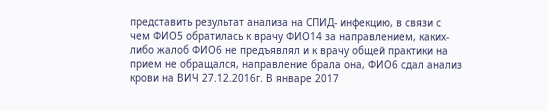представить результат анализа на СПИД- инфекцию, в связи с чем ФИО5 обратилась к врачу ФИО14 за направлением, каких- либо жалоб ФИО6 не предъявлял и к врачу общей практики на прием не обращался, направление брала она, ФИО6 сдал анализ крови на ВИЧ 27.12.2016г. В январе 2017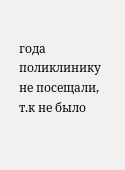года поликлинику не посещали, т.к не было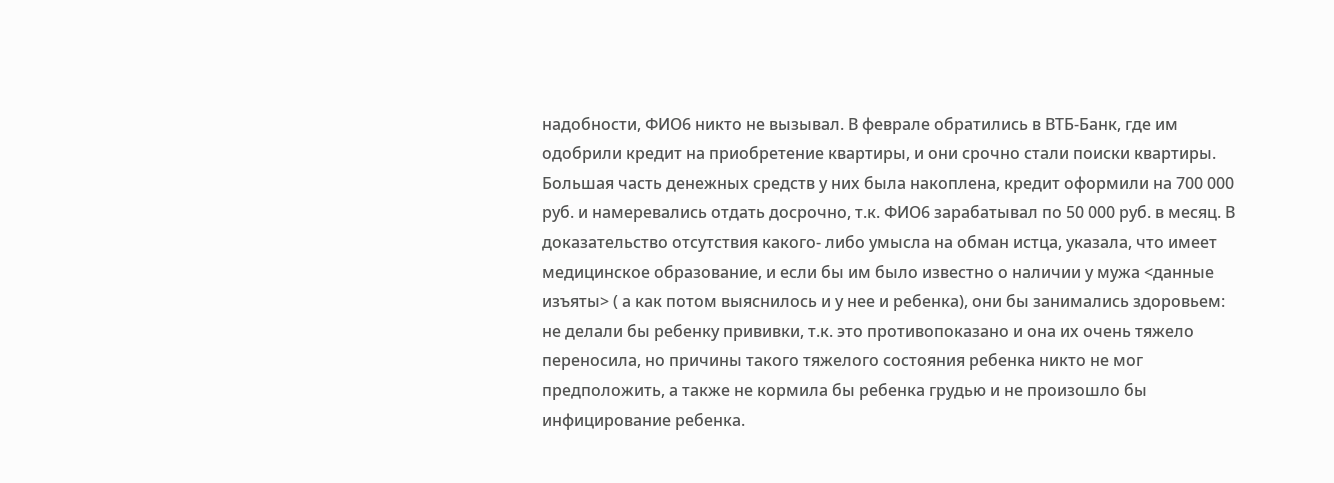надобности, ФИО6 никто не вызывал. В феврале обратились в ВТБ-Банк, где им одобрили кредит на приобретение квартиры, и они срочно стали поиски квартиры. Большая часть денежных средств у них была накоплена, кредит оформили на 700 000 руб. и намеревались отдать досрочно, т.к. ФИО6 зарабатывал по 50 000 руб. в месяц. В доказательство отсутствия какого- либо умысла на обман истца, указала, что имеет медицинское образование, и если бы им было известно о наличии у мужа <данные изъяты> ( а как потом выяснилось и у нее и ребенка), они бы занимались здоровьем: не делали бы ребенку прививки, т.к. это противопоказано и она их очень тяжело переносила, но причины такого тяжелого состояния ребенка никто не мог предположить, а также не кормила бы ребенка грудью и не произошло бы инфицирование ребенка.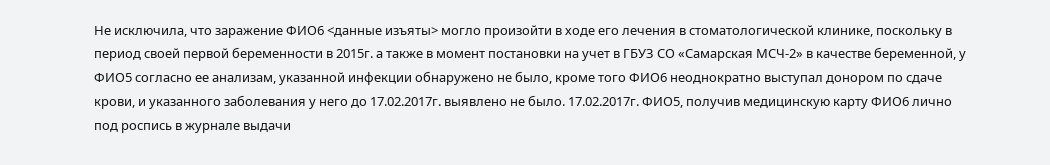Не исключила, что заражение ФИО6 <данные изъяты> могло произойти в ходе его лечения в стоматологической клинике, поскольку в период своей первой беременности в 2015г. а также в момент постановки на учет в ГБУЗ СО «Самарская МСЧ-2» в качестве беременной, у ФИО5 согласно ее анализам, указанной инфекции обнаружено не было, кроме того ФИО6 неоднократно выступал донором по сдаче крови, и указанного заболевания у него до 17.02.2017г. выявлено не было. 17.02.2017г. ФИО5, получив медицинскую карту ФИО6 лично под роспись в журнале выдачи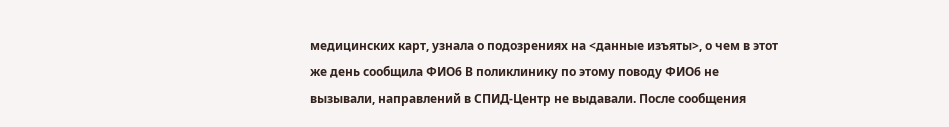медицинских карт, узнала о подозрениях на <данные изъяты>, о чем в этот же день сообщила ФИО6 В поликлинику по этому поводу ФИО6 не вызывали, направлений в СПИД-Центр не выдавали. После сообщения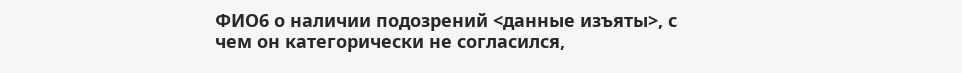ФИО6 о наличии подозрений <данные изъяты>, с чем он категорически не согласился,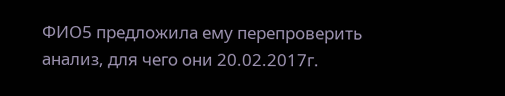ФИО5 предложила ему перепроверить анализ, для чего они 20.02.2017г.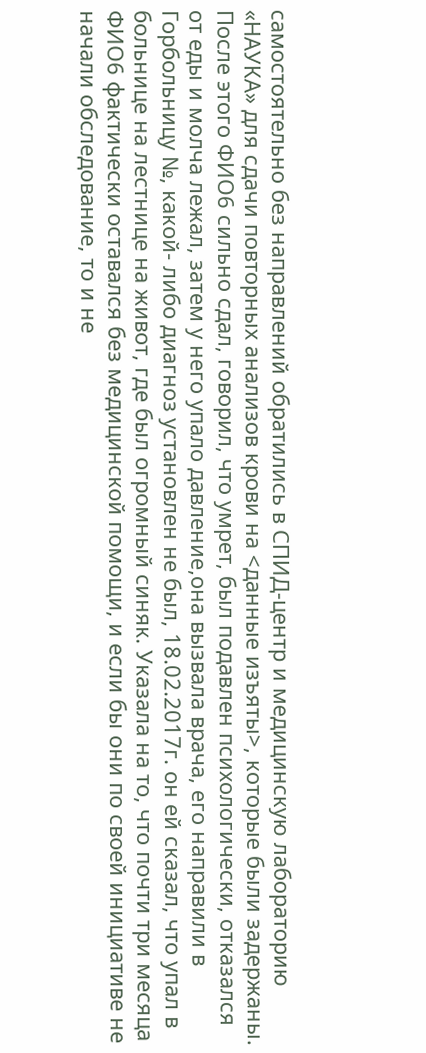самостоятельно без направлений обратились в СПИД-центр и медицинскую лабораторию «НАУКА» для сдачи повторных анализов крови на <данные изъяты>, которые были задержаны. После этого ФИО6 сильно сдал, говорил, что умрет, был подавлен психологически, отказался от еды и молча лежал, затем у него упало давление,она вызвала врача, его направили в Горбольницу №, какой- либо диагноз установлен не был, 18.02.2017г. он ей сказал, что упал в больнице на лестнице на живот, где был огромный синяк. Указала на то, что почти три месяца ФИО6 фактически оставался без медицинской помощи, и если бы они по своей инициативе не начали обследование, то и не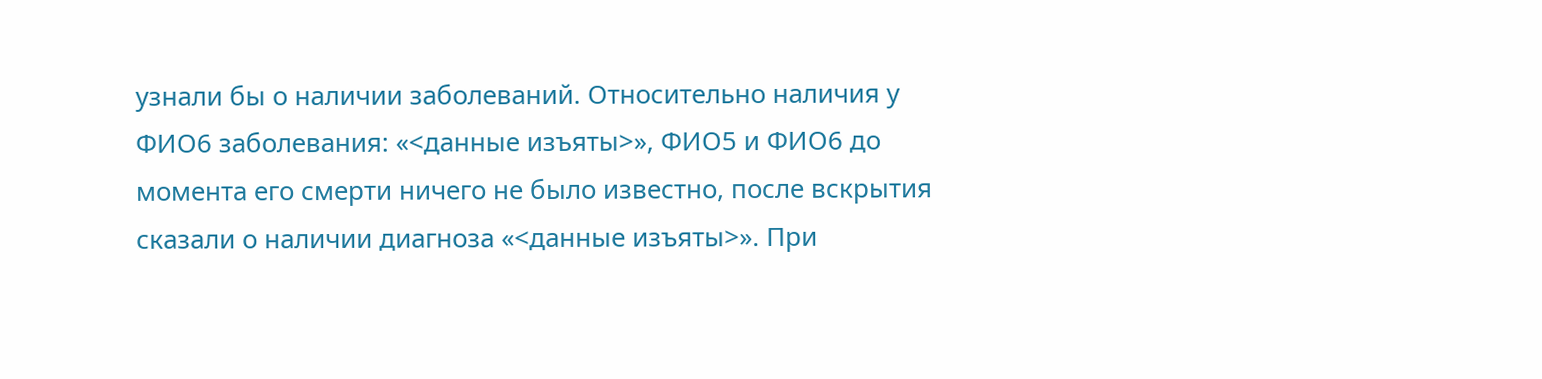узнали бы о наличии заболеваний. Относительно наличия у ФИО6 заболевания: «<данные изъяты>», ФИО5 и ФИО6 до момента его смерти ничего не было известно, после вскрытия сказали о наличии диагноза «<данные изъяты>». При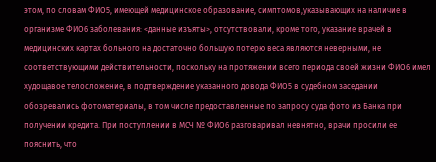этом, по словам ФИО5, имеющей медицинское образование, симптомов,указывающих на наличие в организме ФИО6 заболевания: <данные изъяты>, отсутствовали, кроме того, указание врачей в медицинских картах больного на достаточно большую потерю веса являются неверными, не соответствующими действительности, поскольку на протяжении всего периода своей жизни ФИО6 имел худощавое телосложение, в подтверждение указанного довода ФИО5 в судебном заседании обозревались фотоматериалы, в том числе предоставленные по запросу суда фото из Банка при получении кредита. При поступлении в МСЧ № ФИО6 разговаривал невнятно, врачи просили ее пояснить, что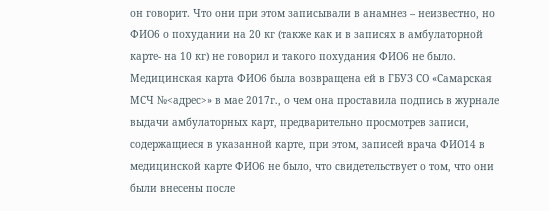он говорит. Что они при этом записывали в анамнез – неизвестно, но ФИО6 о похудании на 20 кг (также как и в записях в амбулаторной карте- на 10 кг) не говорил и такого похудания ФИО6 не было. Медицинская карта ФИО6 была возвращена ей в ГБУЗ СО «Самарская МСЧ №<адрес>» в мае 2017г., о чем она проставила подпись в журнале выдачи амбулаторных карт, предварительно просмотрев записи, содержащиеся в указанной карте, при этом, записей врача ФИО14 в медицинской карте ФИО6 не было, что свидетельствует о том, что они были внесены после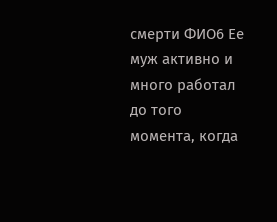смерти ФИО6 Ее муж активно и много работал до того момента, когда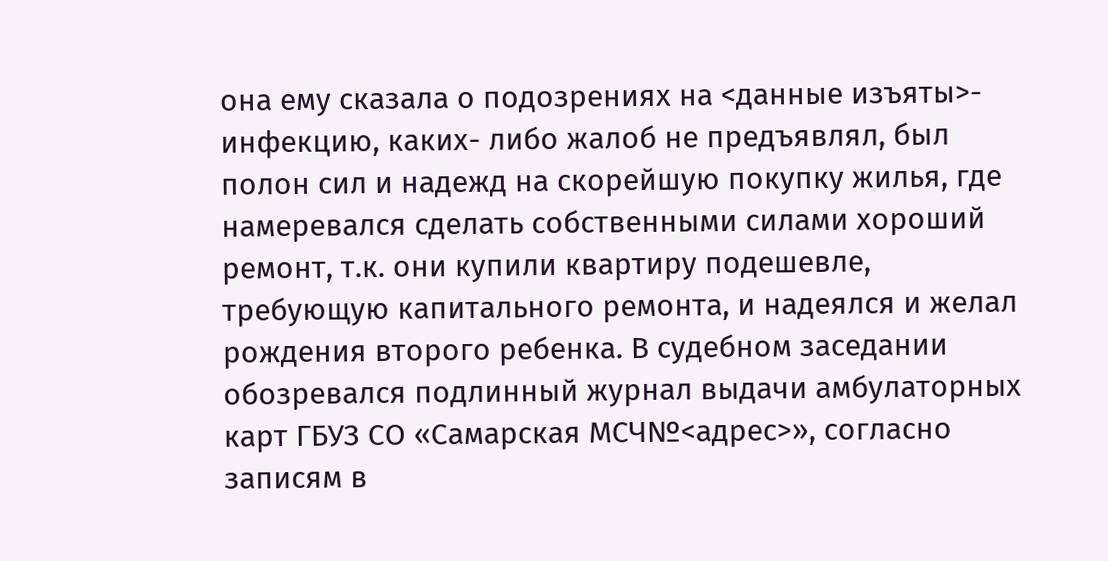она ему сказала о подозрениях на <данные изъяты>- инфекцию, каких- либо жалоб не предъявлял, был полон сил и надежд на скорейшую покупку жилья, где намеревался сделать собственными силами хороший ремонт, т.к. они купили квартиру подешевле, требующую капитального ремонта, и надеялся и желал рождения второго ребенка. В судебном заседании обозревался подлинный журнал выдачи амбулаторных карт ГБУЗ СО «Самарская МСЧ№<адрес>», согласно записям в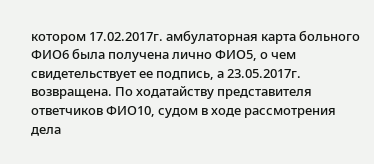котором 17.02.2017г. амбулаторная карта больного ФИО6 была получена лично ФИО5, о чем свидетельствует ее подпись, а 23.05.2017г. возвращена. По ходатайству представителя ответчиков ФИО10, судом в ходе рассмотрения дела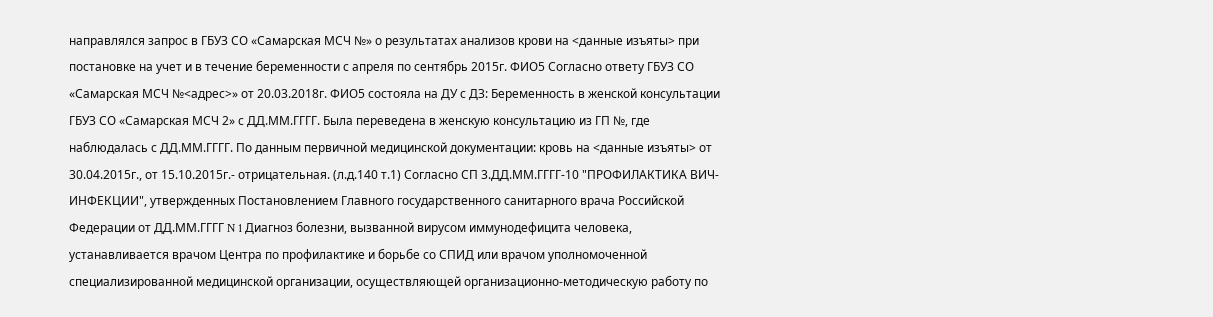направлялся запрос в ГБУЗ СО «Самарская МСЧ №» о результатах анализов крови на <данные изъяты> при постановке на учет и в течение беременности с апреля по сентябрь 2015г. ФИО5 Согласно ответу ГБУЗ СО «Самарская МСЧ №<адрес>» от 20.03.2018г. ФИО5 состояла на ДУ с ДЗ: Беременность в женской консультации ГБУЗ СО «Самарская МСЧ 2» с ДД.ММ.ГГГГ. Была переведена в женскую консультацию из ГП №, где наблюдалась с ДД.ММ.ГГГГ. По данным первичной медицинской документации: кровь на <данные изъяты> от 30.04.2015г., от 15.10.2015г.- отрицательная. (л.д.140 т.1) Согласно СП 3.ДД.ММ.ГГГГ-10 "ПРОФИЛАКТИКА ВИЧ-ИНФЕКЦИИ", утвержденных Постановлением Главного государственного санитарного врача Российской Федерации от ДД.ММ.ГГГГ N 1 Диагноз болезни, вызванной вирусом иммунодефицита человека, устанавливается врачом Центра по профилактике и борьбе со СПИД или врачом уполномоченной специализированной медицинской организации, осуществляющей организационно-методическую работу по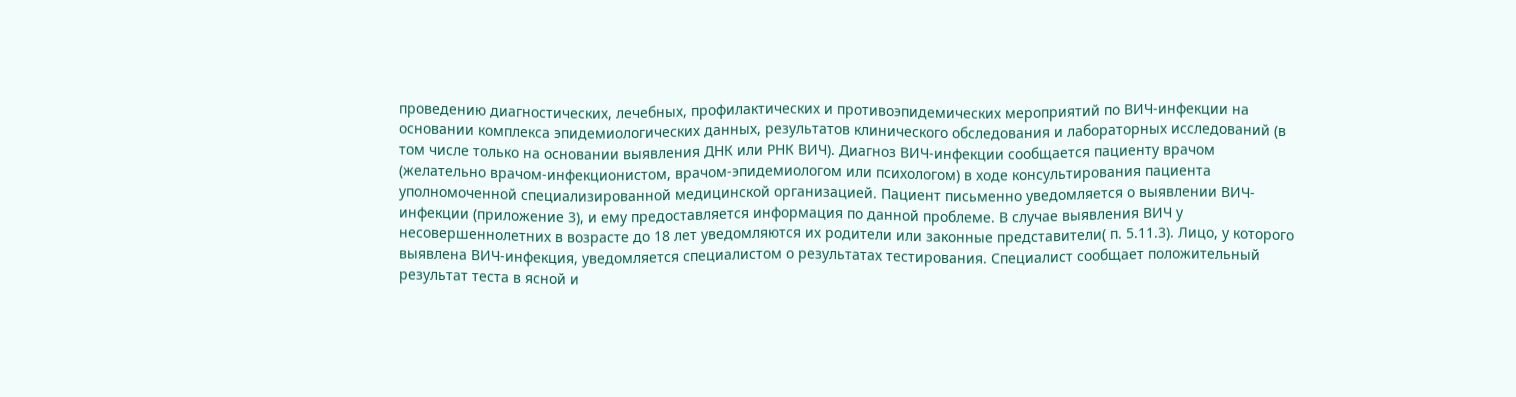проведению диагностических, лечебных, профилактических и противоэпидемических мероприятий по ВИЧ-инфекции на основании комплекса эпидемиологических данных, результатов клинического обследования и лабораторных исследований (в том числе только на основании выявления ДНК или РНК ВИЧ). Диагноз ВИЧ-инфекции сообщается пациенту врачом (желательно врачом-инфекционистом, врачом-эпидемиологом или психологом) в ходе консультирования пациента уполномоченной специализированной медицинской организацией. Пациент письменно уведомляется о выявлении ВИЧ-инфекции (приложение 3), и ему предоставляется информация по данной проблеме. В случае выявления ВИЧ у несовершеннолетних в возрасте до 18 лет уведомляются их родители или законные представители( п. 5.11.3). Лицо, у которого выявлена ВИЧ-инфекция, уведомляется специалистом о результатах тестирования. Специалист сообщает положительный результат теста в ясной и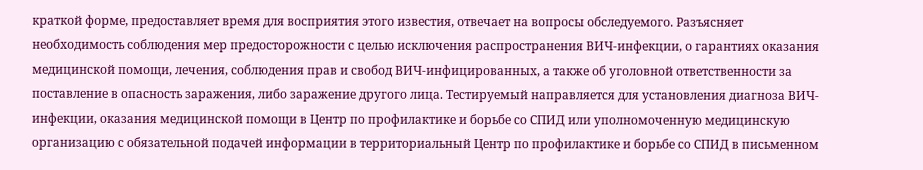краткой форме, предоставляет время для восприятия этого известия, отвечает на вопросы обследуемого. Разъясняет необходимость соблюдения мер предосторожности с целью исключения распространения ВИЧ-инфекции, о гарантиях оказания медицинской помощи, лечения, соблюдения прав и свобод ВИЧ-инфицированных, а также об уголовной ответственности за поставление в опасность заражения, либо заражение другого лица. Тестируемый направляется для установления диагноза ВИЧ-инфекции, оказания медицинской помощи в Центр по профилактике и борьбе со СПИД или уполномоченную медицинскую организацию с обязательной подачей информации в территориальный Центр по профилактике и борьбе со СПИД в письменном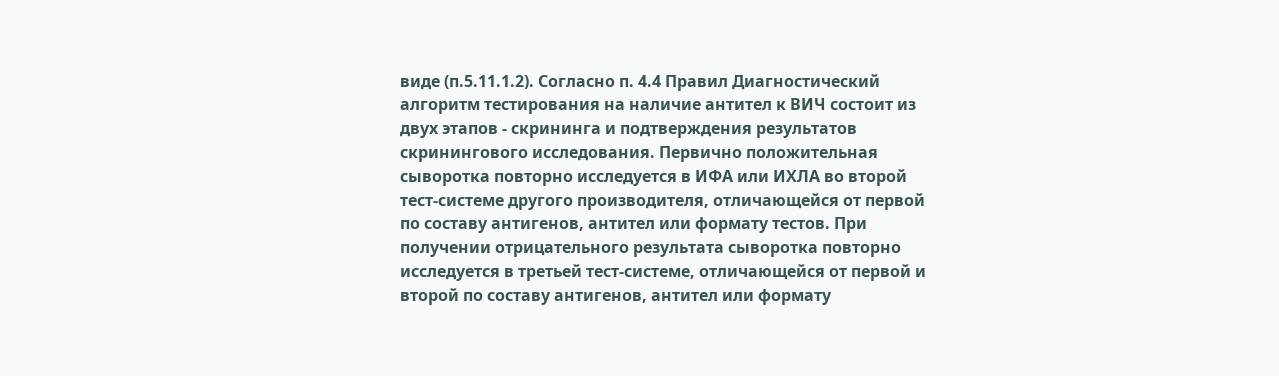виде (п.5.11.1.2). Согласно п. 4.4 Правил Диагностический алгоритм тестирования на наличие антител к ВИЧ состоит из двух этапов - скрининга и подтверждения результатов скринингового исследования. Первично положительная сыворотка повторно исследуется в ИФА или ИХЛА во второй тест-системе другого производителя, отличающейся от первой по составу антигенов, антител или формату тестов. При получении отрицательного результата сыворотка повторно исследуется в третьей тест-системе, отличающейся от первой и второй по составу антигенов, антител или формату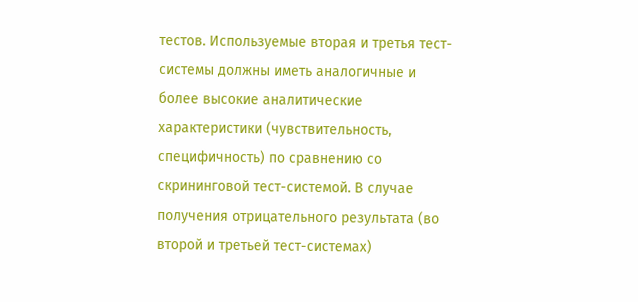тестов. Используемые вторая и третья тест-системы должны иметь аналогичные и более высокие аналитические характеристики (чувствительность, специфичность) по сравнению со скрининговой тест-системой. В случае получения отрицательного результата (во второй и третьей тест-системах)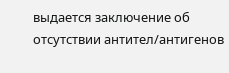выдается заключение об отсутствии антител/антигенов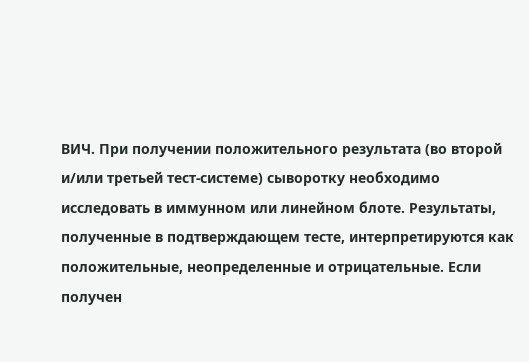ВИЧ. При получении положительного результата (во второй и/или третьей тест-системе) сыворотку необходимо исследовать в иммунном или линейном блоте. Результаты, полученные в подтверждающем тесте, интерпретируются как положительные, неопределенные и отрицательные. Если получен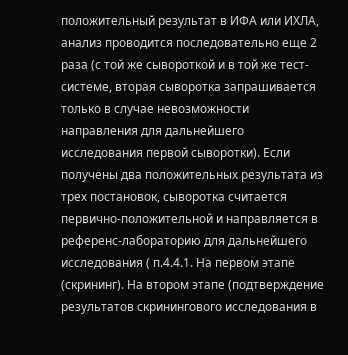положительный результат в ИФА или ИХЛА, анализ проводится последовательно еще 2 раза (с той же сывороткой и в той же тест-системе, вторая сыворотка запрашивается только в случае невозможности направления для дальнейшего исследования первой сыворотки). Если получены два положительных результата из трех постановок, сыворотка считается первично-положительной и направляется в референс-лабораторию для дальнейшего исследования ( п.4.4.1. На первом этапе (скрининг). На втором этапе (подтверждение результатов скринингового исследования в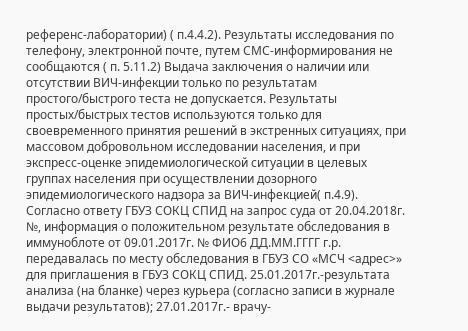референс-лаборатории) ( п.4.4.2). Результаты исследования по телефону, электронной почте, путем СМС-информирования не сообщаются ( п. 5.11.2) Выдача заключения о наличии или отсутствии ВИЧ-инфекции только по результатам простого/быстрого теста не допускается. Результаты простых/быстрых тестов используются только для своевременного принятия решений в экстренных ситуациях, при массовом добровольном исследовании населения, и при экспресс-оценке эпидемиологической ситуации в целевых группах населения при осуществлении дозорного эпидемиологического надзора за ВИЧ-инфекцией( п.4.9). Согласно ответу ГБУЗ СОКЦ СПИД на запрос суда от 20.04.2018г. №, информация о положительном результате обследования в иммуноблоте от 09.01.2017г. № ФИО6 ДД.ММ.ГГГГ г.р. передавалась по месту обследования в ГБУЗ СО «МСЧ <адрес>» для приглашения в ГБУЗ СОКЦ СПИД. 25.01.2017г.-результата анализа (на бланке) через курьера (согласно записи в журнале выдачи результатов); 27.01.2017г.- врачу-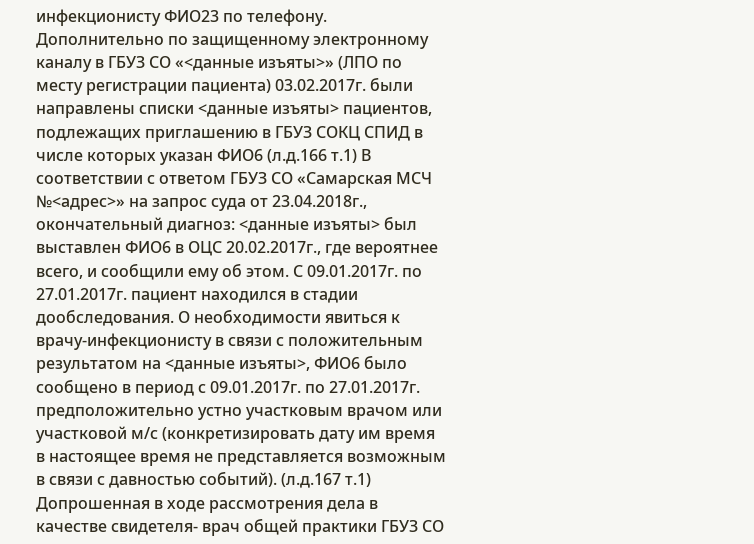инфекционисту ФИО23 по телефону. Дополнительно по защищенному электронному каналу в ГБУЗ СО «<данные изъяты>» (ЛПО по месту регистрации пациента) 03.02.2017г. были направлены списки <данные изъяты> пациентов, подлежащих приглашению в ГБУЗ СОКЦ СПИД в числе которых указан ФИО6 (л.д.166 т.1) В соответствии с ответом ГБУЗ СО «Самарская МСЧ №<адрес>» на запрос суда от 23.04.2018г., окончательный диагноз: <данные изъяты> был выставлен ФИО6 в ОЦС 20.02.2017г., где вероятнее всего, и сообщили ему об этом. С 09.01.2017г. по 27.01.2017г. пациент находился в стадии дообследования. О необходимости явиться к врачу-инфекционисту в связи с положительным результатом на <данные изъяты>, ФИО6 было сообщено в период с 09.01.2017г. по 27.01.2017г. предположительно устно участковым врачом или участковой м/с (конкретизировать дату им время в настоящее время не представляется возможным в связи с давностью событий). (л.д.167 т.1) Допрошенная в ходе рассмотрения дела в качестве свидетеля- врач общей практики ГБУЗ СО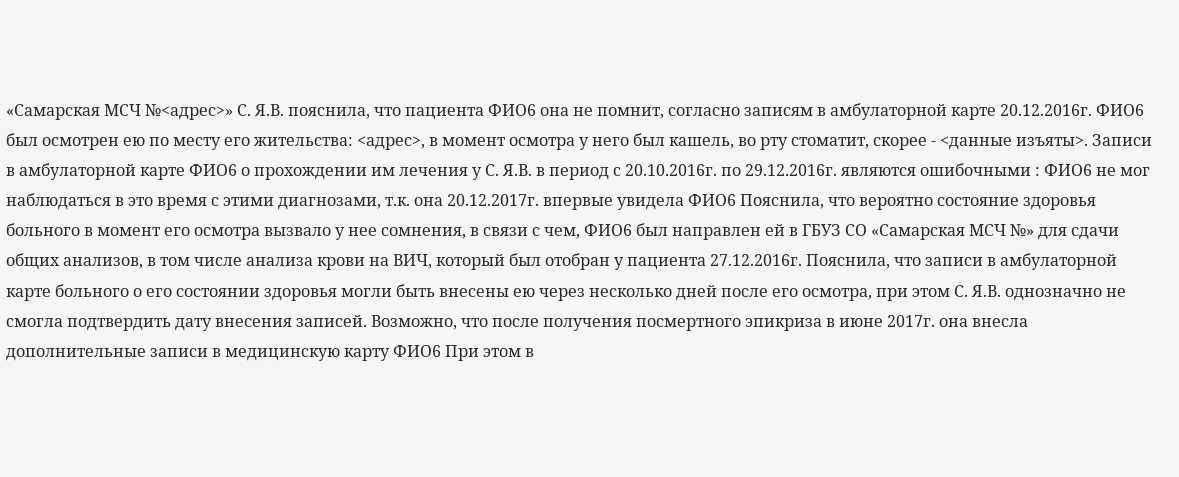«Самарская МСЧ №<адрес>» С. Я.В. пояснила, что пациента ФИО6 она не помнит, согласно записям в амбулаторной карте 20.12.2016г. ФИО6 был осмотрен ею по месту его жительства: <адрес>, в момент осмотра у него был кашель, во рту стоматит, скорее - <данные изъяты>. Записи в амбулаторной карте ФИО6 о прохождении им лечения у С. Я.В. в период с 20.10.2016г. по 29.12.2016г. являются ошибочными : ФИО6 не мог наблюдаться в это время с этими диагнозами, т.к. она 20.12.2017г. впервые увидела ФИО6 Пояснила, что вероятно состояние здоровья больного в момент его осмотра вызвало у нее сомнения, в связи с чем, ФИО6 был направлен ей в ГБУЗ СО «Самарская МСЧ №» для сдачи общих анализов, в том числе анализа крови на ВИЧ, который был отобран у пациента 27.12.2016г. Пояснила, что записи в амбулаторной карте больного о его состоянии здоровья могли быть внесены ею через несколько дней после его осмотра, при этом С. Я.В. однозначно не смогла подтвердить дату внесения записей. Возможно, что после получения посмертного эпикриза в июне 2017г. она внесла дополнительные записи в медицинскую карту ФИО6 При этом в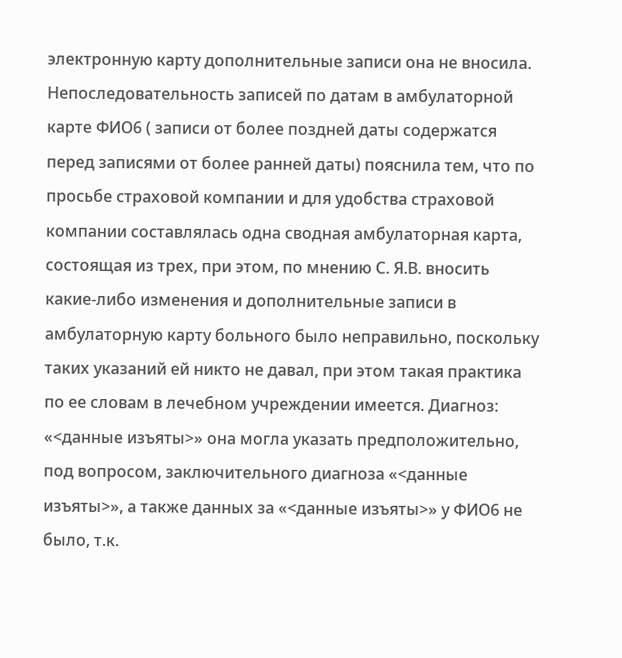электронную карту дополнительные записи она не вносила. Непоследовательность записей по датам в амбулаторной карте ФИО6 ( записи от более поздней даты содержатся перед записями от более ранней даты) пояснила тем, что по просьбе страховой компании и для удобства страховой компании составлялась одна сводная амбулаторная карта, состоящая из трех, при этом, по мнению С. Я.В. вносить какие-либо изменения и дополнительные записи в амбулаторную карту больного было неправильно, поскольку таких указаний ей никто не давал, при этом такая практика по ее словам в лечебном учреждении имеется. Диагноз: «<данные изъяты>» она могла указать предположительно, под вопросом, заключительного диагноза «<данные изъяты>», а также данных за «<данные изъяты>» у ФИО6 не было, т.к.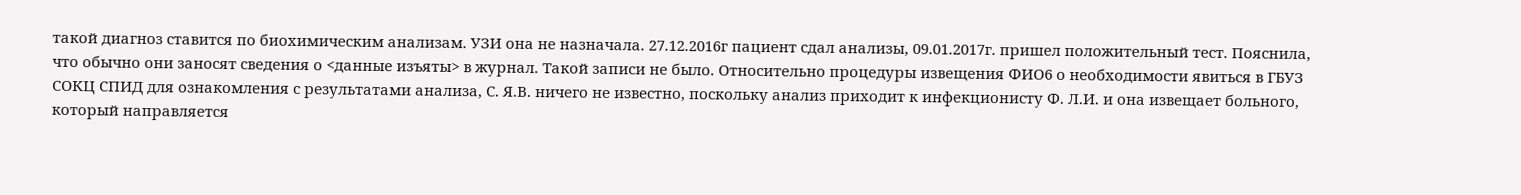такой диагноз ставится по биохимическим анализам. УЗИ она не назначала. 27.12.2016г пациент сдал анализы, 09.01.2017г. пришел положительный тест. Пояснила, что обычно они заносят сведения о <данные изъяты> в журнал. Такой записи не было. Относительно процедуры извещения ФИО6 о необходимости явиться в ГБУЗ СОКЦ СПИД для ознакомления с результатами анализа, С. Я.В. ничего не известно, поскольку анализ приходит к инфекционисту Ф. Л.И. и она извещает больного, который направляется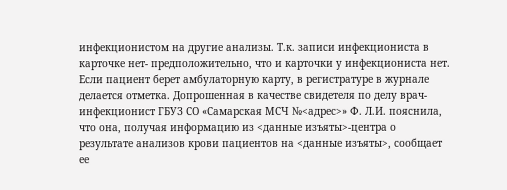инфекционистом на другие анализы. Т.к. записи инфекциониста в карточке нет- предположительно, что и карточки у инфекциониста нет. Если пациент берет амбулаторную карту, в регистратуре в журнале делается отметка. Допрошенная в качестве свидетеля по делу врач- инфекционист ГБУЗ СО «Самарская МСЧ №<адрес>» Ф. Л.И. пояснила, что она, получая информацию из <данные изъяты>-центра о результате анализов крови пациентов на <данные изъяты>, сообщает ее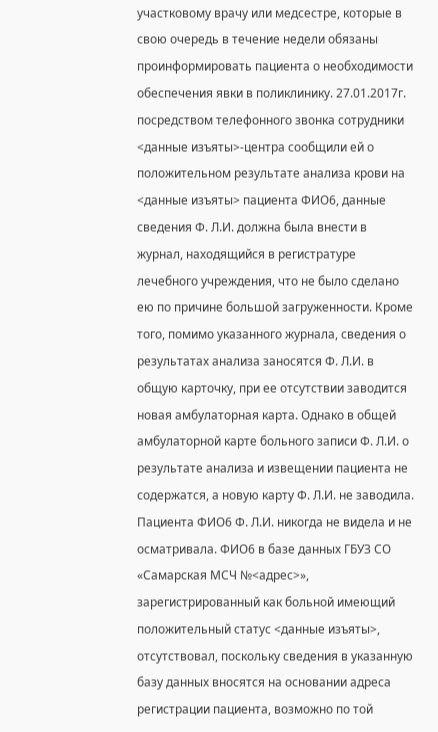участковому врачу или медсестре, которые в свою очередь в течение недели обязаны проинформировать пациента о необходимости обеспечения явки в поликлинику. 27.01.2017г. посредством телефонного звонка сотрудники <данные изъяты>-центра сообщили ей о положительном результате анализа крови на <данные изъяты> пациента ФИО6, данные сведения Ф. Л.И. должна была внести в журнал, находящийся в регистратуре лечебного учреждения, что не было сделано ею по причине большой загруженности. Кроме того, помимо указанного журнала, сведения о результатах анализа заносятся Ф. Л.И. в общую карточку, при ее отсутствии заводится новая амбулаторная карта. Однако в общей амбулаторной карте больного записи Ф. Л.И. о результате анализа и извещении пациента не содержатся, а новую карту Ф. Л.И. не заводила. Пациента ФИО6 Ф. Л.И. никогда не видела и не осматривала. ФИО6 в базе данных ГБУЗ СО «Самарская МСЧ №<адрес>», зарегистрированный как больной имеющий положительный статус <данные изъяты>, отсутствовал, поскольку сведения в указанную базу данных вносятся на основании адреса регистрации пациента, возможно по той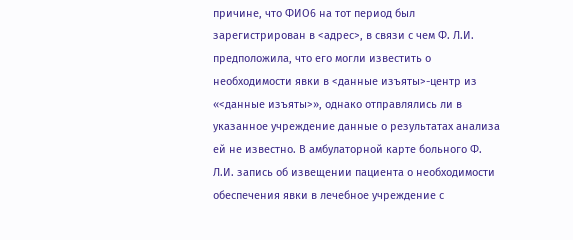причине, что ФИО6 на тот период был зарегистрирован в <адрес>, в связи с чем Ф. Л.И. предположила, что его могли известить о необходимости явки в <данные изъяты>-центр из «<данные изъяты>», однако отправлялись ли в указанное учреждение данные о результатах анализа ей не известно. В амбулаторной карте больного Ф. Л.И. запись об извещении пациента о необходимости обеспечения явки в лечебное учреждение с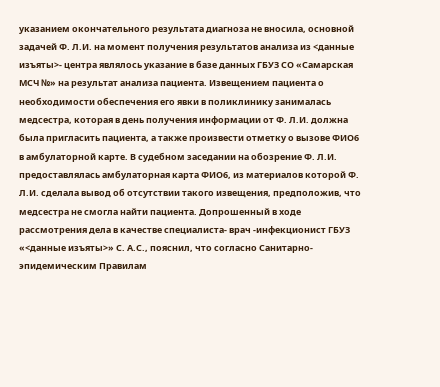указанием окончательного результата диагноза не вносила, основной задачей Ф. Л.И. на момент получения результатов анализа из <данные изъяты>- центра являлось указание в базе данных ГБУЗ СО «Самарская МСЧ №» на результат анализа пациента. Извещением пациента о необходимости обеспечения его явки в поликлинику занималась медсестра, которая в день получения информации от Ф. Л.И. должна была пригласить пациента, а также произвести отметку о вызове ФИО6 в амбулаторной карте. В судебном заседании на обозрение Ф. Л.И. предоставлялась амбулаторная карта ФИО6, из материалов которой Ф. Л.И. сделала вывод об отсутствии такого извещения, предположив, что медсестра не смогла найти пациента. Допрошенный в ходе рассмотрения дела в качестве специалиста- врач -инфекционист ГБУЗ «<данные изъяты>» С. А.С., пояснил, что согласно Санитарно- эпидемическим Правилам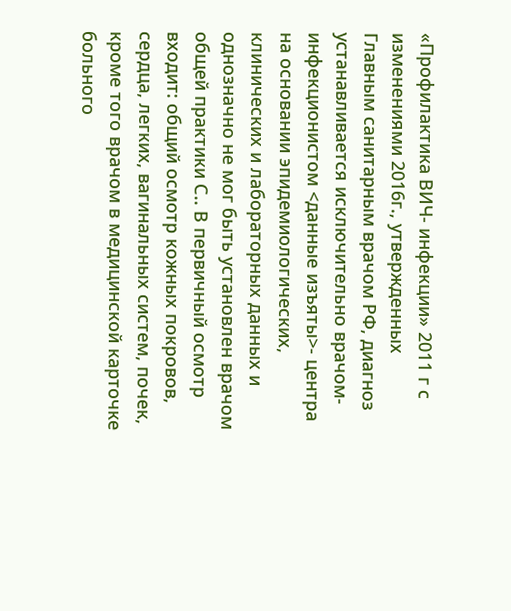«Профилактика ВИЧ- инфекции» 2011 г с изменениями 2016г., утвержденных Главным санитарным врачом РФ, диагноз устанавливается исключительно врачом-инфекционистом <данные изъяты>- центра на основании эпидемиологических, клинических и лабораторных данных и однозначно не мог быть установлен врачом общей практики С.. В первичный осмотр входит: общий осмотр кожных покровов, сердца, легких, вагинальных систем, почек, кроме того врачом в медицинской карточке больного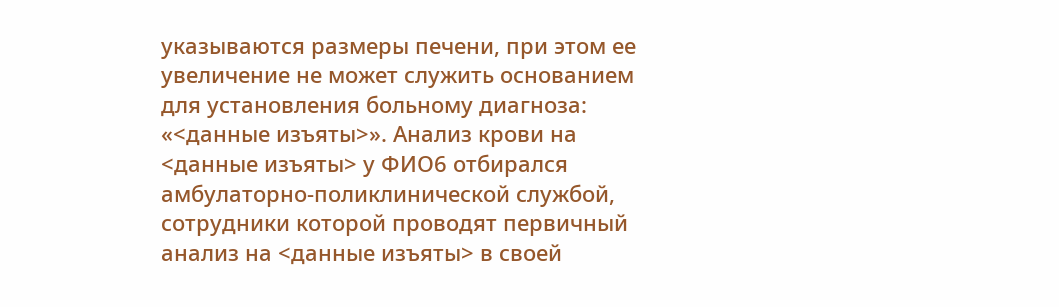указываются размеры печени, при этом ее увеличение не может служить основанием для установления больному диагноза: «<данные изъяты>». Анализ крови на <данные изъяты> у ФИО6 отбирался амбулаторно-поликлинической службой, сотрудники которой проводят первичный анализ на <данные изъяты> в своей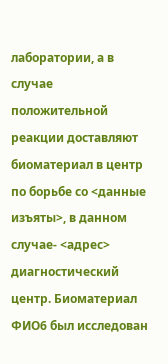лаборатории, а в случае положительной реакции доставляют биоматериал в центр по борьбе со <данные изъяты>, в данном случае- <адрес> диагностический центр. Биоматериал ФИО6 был исследован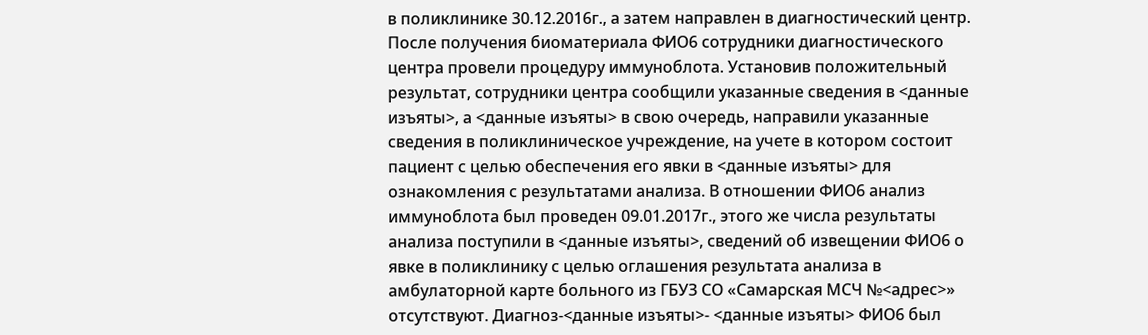в поликлинике 30.12.2016г., а затем направлен в диагностический центр. После получения биоматериала ФИО6 сотрудники диагностического центра провели процедуру иммуноблота. Установив положительный результат, сотрудники центра сообщили указанные сведения в <данные изъяты>, а <данные изъяты> в свою очередь, направили указанные сведения в поликлиническое учреждение, на учете в котором состоит пациент с целью обеспечения его явки в <данные изъяты> для ознакомления с результатами анализа. В отношении ФИО6 анализ иммуноблота был проведен 09.01.2017г., этого же числа результаты анализа поступили в <данные изъяты>, сведений об извещении ФИО6 о явке в поликлинику с целью оглашения результата анализа в амбулаторной карте больного из ГБУЗ СО «Самарская МСЧ №<адрес>» отсутствуют. Диагноз-<данные изъяты>- <данные изъяты> ФИО6 был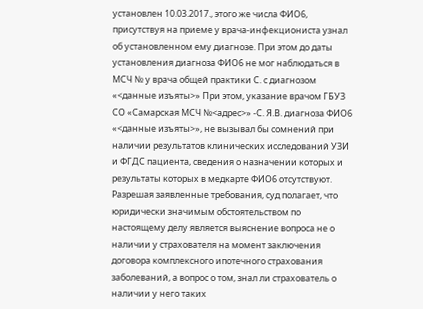установлен 10.03.2017., этого же числа ФИО6, присутствуя на приеме у врача-инфекциониста узнал об установленном ему диагнозе. При этом до даты установления диагноза ФИО6 не мог наблюдаться в МСЧ № у врача общей практики С. с диагнозом «<данные изъяты>» При этом, указание врачом ГБУЗ СО «Самарская МСЧ №<адрес>» -С. Я.В. диагноза ФИО6 «<данные изъяты>», не вызывал бы сомнений при наличии результатов клинических исследований УЗИ и ФГДС пациента, сведения о назначении которых и результаты которых в медкарте ФИО6 отсутствуют. Разрешая заявленные требования, суд полагает, что юридически значимым обстоятельством по настоящему делу является выяснение вопроса не о наличии у страхователя на момент заключения договора комплексного ипотечного страхования заболеваний, а вопрос о том, знал ли страхователь о наличии у него таких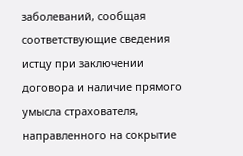заболеваний, сообщая соответствующие сведения истцу при заключении договора и наличие прямого умысла страхователя, направленного на сокрытие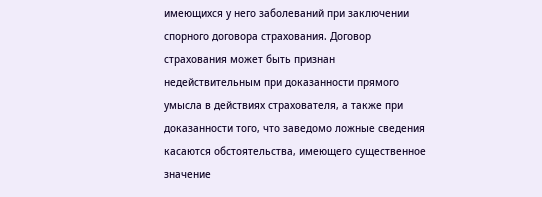имеющихся у него заболеваний при заключении спорного договора страхования. Договор страхования может быть признан недействительным при доказанности прямого умысла в действиях страхователя, а также при доказанности того, что заведомо ложные сведения касаются обстоятельства, имеющего существенное значение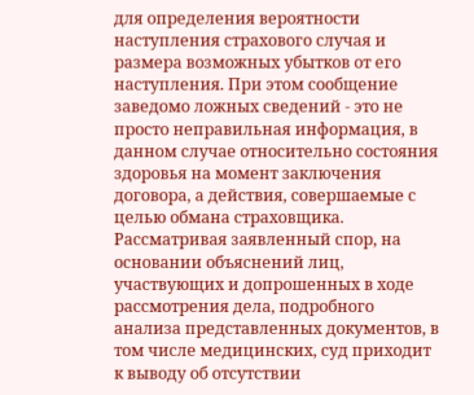для определения вероятности наступления страхового случая и размера возможных убытков от его наступления. При этом сообщение заведомо ложных сведений - это не просто неправильная информация, в данном случае относительно состояния здоровья на момент заключения договора, а действия, совершаемые с целью обмана страховщика. Рассматривая заявленный спор, на основании объяснений лиц, участвующих и допрошенных в ходе рассмотрения дела, подробного анализа представленных документов, в том числе медицинских, суд приходит к выводу об отсутствии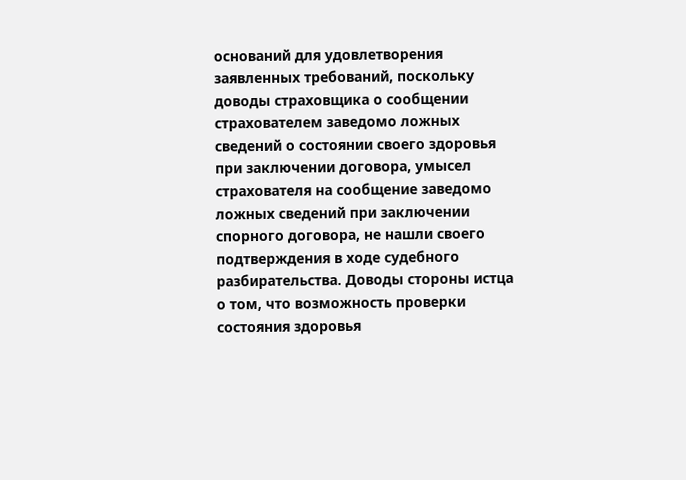оснований для удовлетворения заявленных требований, поскольку доводы страховщика о сообщении страхователем заведомо ложных сведений о состоянии своего здоровья при заключении договора, умысел страхователя на сообщение заведомо ложных сведений при заключении спорного договора, не нашли своего подтверждения в ходе судебного разбирательства. Доводы стороны истца о том, что возможность проверки состояния здоровья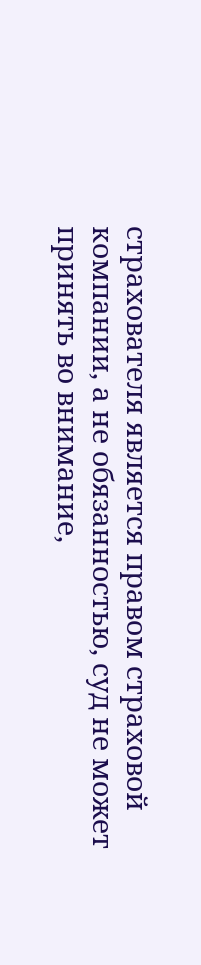страхователя является правом страховой компании, а не обязанностью, суд не может принять во внимание,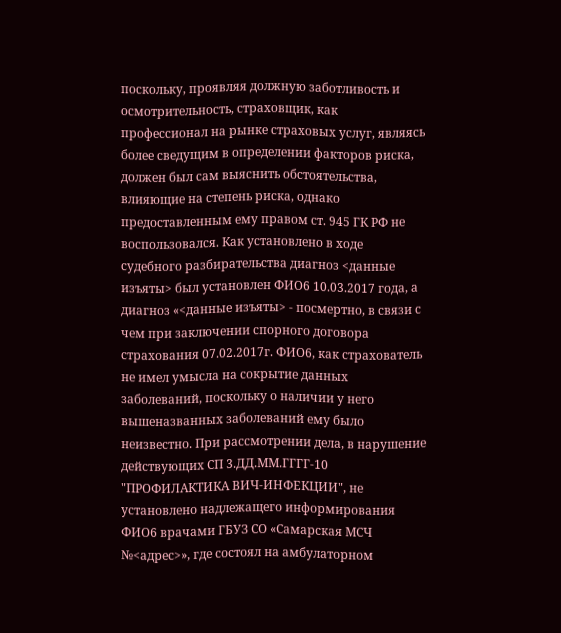поскольку, проявляя должную заботливость и осмотрительность, страховщик, как профессионал на рынке страховых услуг, являясь более сведущим в определении факторов риска, должен был сам выяснить обстоятельства, влияющие на степень риска, однако предоставленным ему правом ст. 945 ГК РФ не воспользовался. Как установлено в ходе судебного разбирательства диагноз <данные изъяты> был установлен ФИО6 10.03.2017 года, а диагноз «<данные изъяты> - посмертно, в связи с чем при заключении спорного договора страхования 07.02.2017г. ФИО6, как страхователь не имел умысла на сокрытие данных заболеваний, поскольку о наличии у него вышеназванных заболеваний ему было неизвестно. При рассмотрении дела, в нарушение действующих СП 3.ДД.ММ.ГГГГ-10 "ПРОФИЛАКТИКА ВИЧ-ИНФЕКЦИИ", не установлено надлежащего информирования ФИО6 врачами ГБУЗ СО «Самарская МСЧ №<адрес>», где состоял на амбулаторном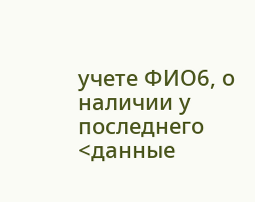учете ФИО6, о наличии у последнего <данные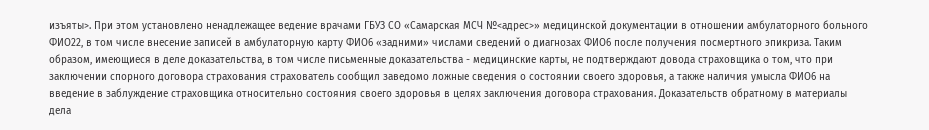изъяты>. При этом установлено ненадлежащее ведение врачами ГБУЗ СО «Самарская МСЧ №<адрес>» медицинской документации в отношении амбулаторного больного ФИО22, в том числе внесение записей в амбулаторную карту ФИО6 «задними» числами сведений о диагнозах ФИО6 после получения посмертного эпикриза. Таким образом, имеющиеся в деле доказательства, в том числе письменные доказательства - медицинские карты, не подтверждают довода страховщика о том, что при заключении спорного договора страхования страхователь сообщил заведомо ложные сведения о состоянии своего здоровья, а также наличия умысла ФИО6 на введение в заблуждение страховщика относительно состояния своего здоровья в целях заключения договора страхования. Доказательств обратному в материалы дела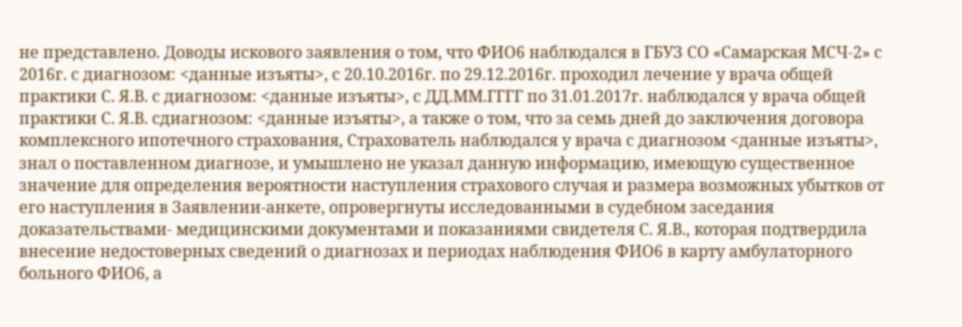не представлено. Доводы искового заявления о том, что ФИО6 наблюдался в ГБУЗ СО «Самарская МСЧ-2» с 2016г. с диагнозом: <данные изъяты>, с 20.10.2016г. по 29.12.2016г. проходил лечение у врача общей практики С. Я.В. с диагнозом: <данные изъяты>, с ДД.ММ.ГГГГ по 31.01.2017г. наблюдался у врача общей практики С. Я.В. сдиагнозом: <данные изъяты>, а также о том, что за семь дней до заключения договора комплексного ипотечного страхования, Страхователь наблюдался у врача с диагнозом <данные изъяты>, знал о поставленном диагнозе, и умышлено не указал данную информацию, имеющую существенное значение для определения вероятности наступления страхового случая и размера возможных убытков от его наступления в Заявлении-анкете, опровергнуты исследованными в судебном заседания доказательствами- медицинскими документами и показаниями свидетеля С. Я.В., которая подтвердила внесение недостоверных сведений о диагнозах и периодах наблюдения ФИО6 в карту амбулаторного больного ФИО6, а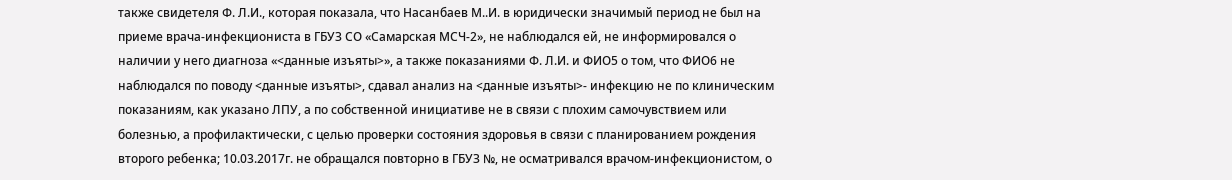также свидетеля Ф. Л.И., которая показала, что Насанбаев М..И. в юридически значимый период не был на приеме врача-инфекциониста в ГБУЗ СО «Самарская МСЧ-2», не наблюдался ей, не информировался о наличии у него диагноза «<данные изъяты>», а также показаниями Ф. Л.И. и ФИО5 о том, что ФИО6 не наблюдался по поводу <данные изъяты>, сдавал анализ на <данные изъяты>- инфекцию не по клиническим показаниям, как указано ЛПУ, а по собственной инициативе не в связи с плохим самочувствием или болезнью, а профилактически, с целью проверки состояния здоровья в связи с планированием рождения второго ребенка; 10.03.2017г. не обращался повторно в ГБУЗ №, не осматривался врачом-инфекционистом, о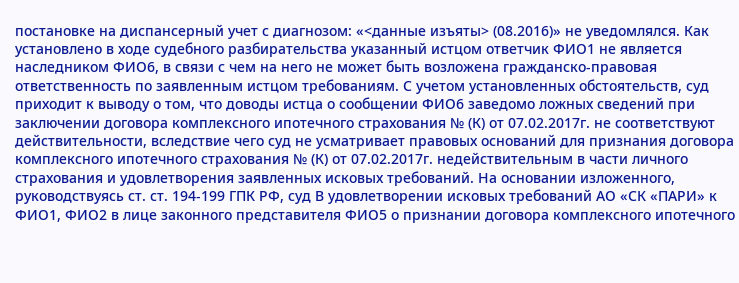постановке на диспансерный учет с диагнозом: «<данные изъяты> (08.2016)» не уведомлялся. Как установлено в ходе судебного разбирательства указанный истцом ответчик ФИО1 не является наследником ФИО6, в связи с чем на него не может быть возложена гражданско-правовая ответственность по заявленным истцом требованиям. С учетом установленных обстоятельств, суд приходит к выводу о том, что доводы истца о сообщении ФИО6 заведомо ложных сведений при заключении договора комплексного ипотечного страхования № (К) от 07.02.2017г. не соответствуют действительности, вследствие чего суд не усматривает правовых оснований для признания договора комплексного ипотечного страхования № (К) от 07.02.2017г. недействительным в части личного страхования и удовлетворения заявленных исковых требований. На основании изложенного, руководствуясь ст. ст. 194-199 ГПК РФ, суд В удовлетворении исковых требований АО «СК «ПАРИ» к ФИО1, ФИО2 в лице законного представителя ФИО5 о признании договора комплексного ипотечного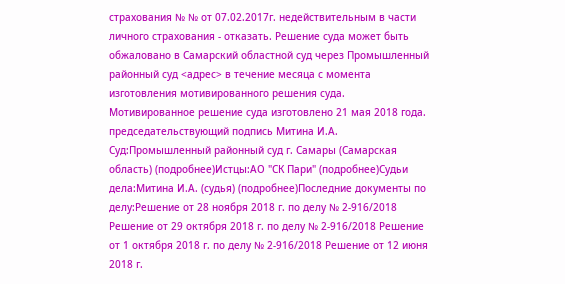страхования № № от 07.02.2017г. недействительным в части личного страхования - отказать. Решение суда может быть обжаловано в Самарский областной суд через Промышленный районный суд <адрес> в течение месяца с момента изготовления мотивированного решения суда. Мотивированное решение суда изготовлено 21 мая 2018 года. председательствующий подпись Митина И.А. Суд:Промышленный районный суд г. Самары (Самарская область) (подробнее)Истцы:АО "СК Пари" (подробнее)Судьи дела:Митина И.А. (судья) (подробнее)Последние документы по делу:Решение от 28 ноября 2018 г. по делу № 2-916/2018 Решение от 29 октября 2018 г. по делу № 2-916/2018 Решение от 1 октября 2018 г. по делу № 2-916/2018 Решение от 12 июня 2018 г.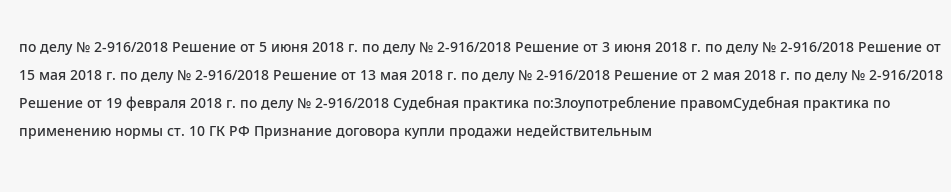по делу № 2-916/2018 Решение от 5 июня 2018 г. по делу № 2-916/2018 Решение от 3 июня 2018 г. по делу № 2-916/2018 Решение от 15 мая 2018 г. по делу № 2-916/2018 Решение от 13 мая 2018 г. по делу № 2-916/2018 Решение от 2 мая 2018 г. по делу № 2-916/2018 Решение от 19 февраля 2018 г. по делу № 2-916/2018 Судебная практика по:Злоупотребление правомСудебная практика по применению нормы ст. 10 ГК РФ Признание договора купли продажи недействительным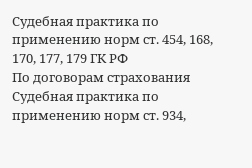Судебная практика по применению норм ст. 454, 168, 170, 177, 179 ГК РФ
По договорам страхования Судебная практика по применению норм ст. 934,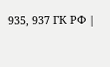935, 937 ГК РФ |